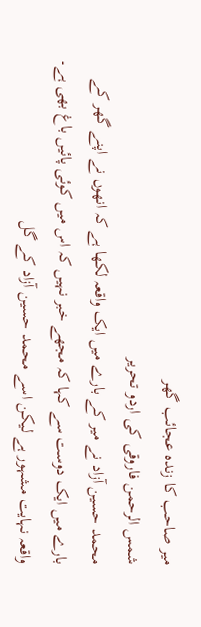میر صاحب کا زندہ عجائب گھر
شمس الرحمن فاروقی کی اردو تحریر
محمد حسین آزاد نے میر کے بارے میں ایک واقعہ لکھا ہے کہ انھوں نے اپنے گھر کے بارے میں ایک دوست سے کہا کہ مجھے خبر نہیں کہ اس میں کوئی پائیں باغ بھی ہے۔ واقعہ نہایت مشہور ہے لیکن اسے محمد حسین آزاد کے گل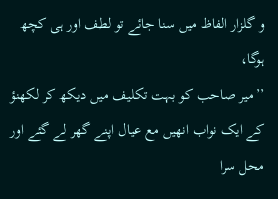و گلزار الفاظ میں سنا جائے تو لطف اور ہی کچھ ہوگا،
’’میر صاحب کو بہت تکلیف میں دیکھ کر لکھنؤ کے ایک نواب انھیں مع عیال اپنے گھر لے گئے اور محل سرا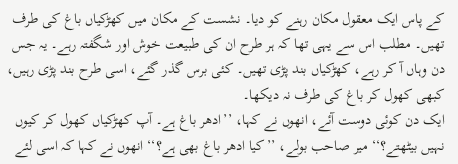کے پاس ایک معقول مکان رہنے کو دیا۔ نشست کے مکان میں کھڑکیاں باغ کی طرف تھیں۔ مطلب اس سے یہی تھا کہ ہر طرح ان کی طبیعت خوش اور شگفتہ رہے۔ یہ جس دن وہاں آ کر رہے، کھڑکیاں بند پڑی تھیں۔ کئی برس گذر گئے، اسی طرح بند پڑی رہیں، کبھی کھول کر باغ کی طرف نہ دیکھا۔
ایک دن کوئی دوست آئے، انھوں نے کہا، ’’ادھر باغ ہے۔ آپ کھڑکیاں کھول کر کیوں نہیں بیٹھتے؟‘‘ میر صاحب بولے، ’’کیا ادھر باغ بھی ہے؟‘‘ انھوں نے کہا کہ اسی لئے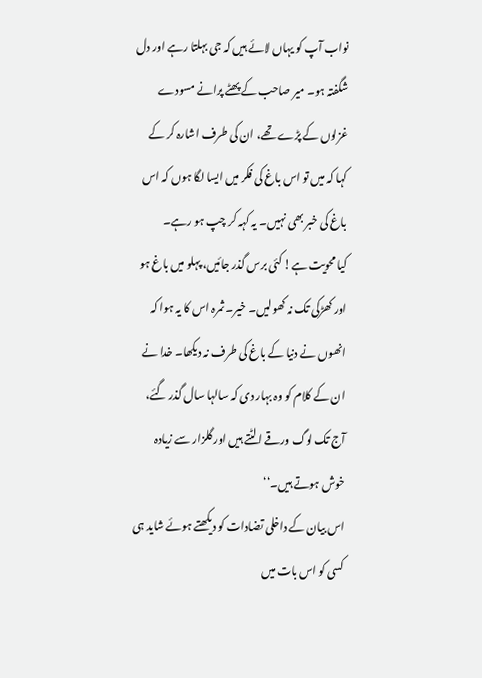نواب آپ کو یہاں لائے ہیں کہ جی بہلتا رہے اور دل شگفتہ ہو۔ میر صاحب کے پھٹے پرانے مسودے غزلوں کے پڑے تھے، ان کی طرف اشارہ کر کے کہا کہ میں تو اس باغ کی فکر میں ایسا لگا ہوں کہ اس باغ کی خبر بھی نہیں۔ یہ کہہ کر چپ ہو رہے۔
کیا محویت ہے! کئی برس گذر جائیں، پہلو میں باغ ہو اور کھڑکی تک نہ کھولیں۔ خیر۔ ثمرہ اس کا یہ ہوا کہ انھوں نے دنیا کے باغ کی طرف نہ دیکھا۔ خدا نے ان کے کلام کو وہ بہار دی کہ سالہا سال گذر گئے، آج تک لوگ ورقے الٹتے ہیں اور گلزار سے زیادہ خوش ہوتے ہیں۔‘‘
اس بیان کے داخلی تضادات کو دیکھتے ہوئے شاید ہی کسی کو اس بات میں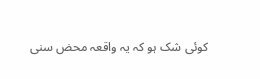کوئی شک ہو کہ یہ واقعہ محض سنی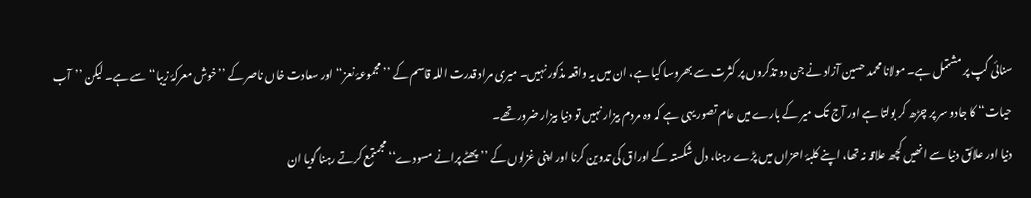سنائی گپ پر مشتمل ہے۔ مولانا محمد حسین آزاد نے جن دو تذکروں پر کثرت سے بھروسا کیا ہے، ان میں یہ واقعہ مذکور نہیں۔ میری مراد قدرت اللہ قاسم کے ’’مجموعۂ نعز‘‘ اور سعادت خاں ناصر کے ’’خوش معرکۂ زیبا‘‘ سے ہے۔ لیکن ’’آب حیات‘‘ کا جادو سر پر چڑھ کر بولتا ہے اور آج تک میر کے بارے میں عام تصور یہی ہے کہ وہ مردم بیزار نہیں تو دنیا بیزار ضرور تھے۔
دنیا اور علائق دنیا سے انھیں کچھ علاقہ نہ تھا، اپنے کلبۂ احزاں میں پڑے رہنا، دل شکستہ کے اوراق کی تدوین کرنا اور اپنی غزلوں کے ’’پھٹے پرانے مسودے‘‘ مجمتمع کرتے رہنا گویا ان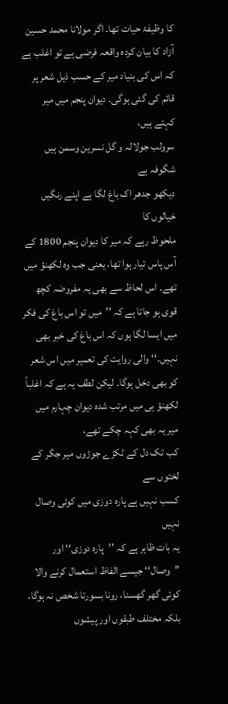کا وظیفۂ حیات تھا۔ اگر مولانا محمد حسین آزاد کا بیان کردہ واقعہ فرضی ہے تو اغلب ہے کہ اس کی بنیاد میر کے حسب ذیل شعر پر قائم کی گئی ہوگی۔ دیوان پنجم میں میر کہتے ہیں،
سرولب جولالہ و گل نسرین وسمن ہیں شگوفہ ہے
دیکھو جدھر اک باغ لگا ہے اپنے رنگیں خیالوں کا
ملحوظ رہے کہ میر کا دیوان پنجم 1800 کے آس پاس تیار ہوا تھا، یعنی جب وہ لکھنؤ میں تھے۔ اس لحاظ سے بھی یہ مفروضہ کچھ قوی ہو جاتا ہے کہ ’’میں تو اس باغ کی فکر میں ایسا لگا ہوں کہ اس باغ کی خبر بھی نہیں۔‘‘ والی روایت کی تعمیر میں اس شعر کو بھی دخل ہوگا۔ لیکن لطف یہ ہے کہ اغلباً لکھنؤ ہی میں مرتب شدہ دیوان چہارم میں میر یہ بھی کہہ چکے تھے،
کب تک دل کے ٹکڑے جوڑوں میر جگر کے لختوں سے
کسب نہیں ہے پارہ دوزی میں کوئی وصال نہیں
یہ بات ظاہر ہے کہ ’’پارہ دوزی‘‘ اور ’’وصال‘‘ جیسے الفاظ استعمال کرنے والا کوئی گھر گھسنا، رونا بسورتا شخص نہ ہوگا، بلکہ مختلف طبقوں اور پیشوں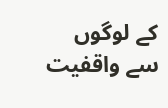کے لوگوں سے واقفیت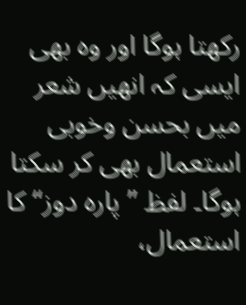رکھتا ہوگا اور وہ بھی ایسی کہ انھیں شعر میں بحسن وخوبی استعمال بھی کر سکتا ہوگا۔ لفظ ’’پارہ دوز‘‘ کا استعمال،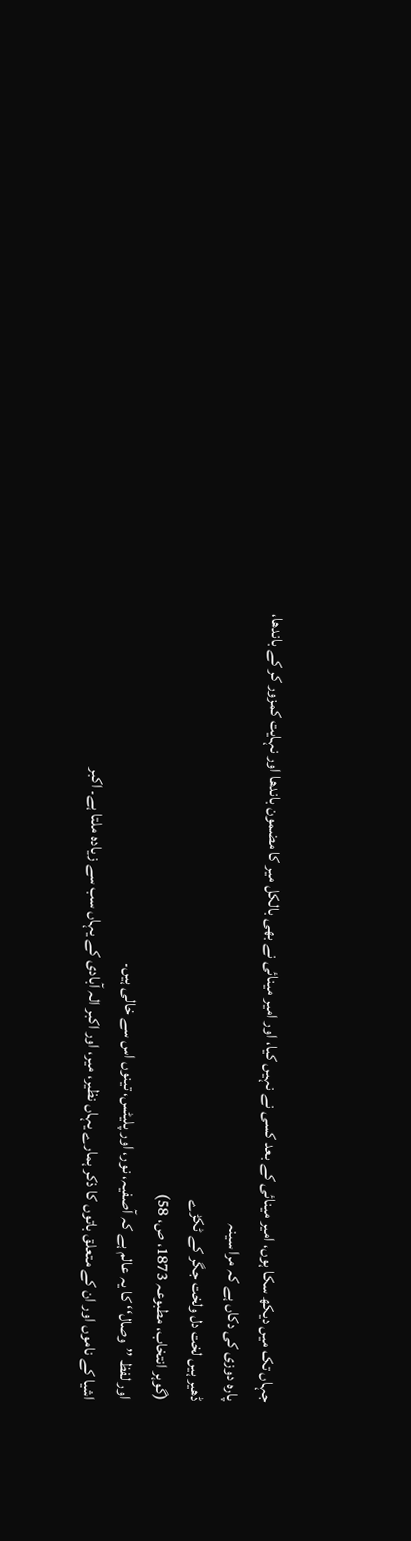جہاں تک میں دیکھ سکا ہوں، امیر مینائی کے بعد کسی نے نہیں کیا، اور امیر مینائی نے بھی بالکل میر کا مضمون باندھا اور نہایت کمزور کر کے باندھا،
پارہ دوزی کی دکاں ہے کہ مرا سینہ
ڈھیر ہیں لخت دل ولخت جگر کے ٹکڑے
(گوہر انتخاب، مطبوعہ 1873، ص، 58)
اور لفظ ’’وصال‘‘ کا یہ عالم ہے کہ آصفیہ، نور، اور پلیٹس، تینوں اس سے خالی ہیں۔
اشیا کے ناموں اور ان کے متعلق باتوں کا ذکر ہمارے یہاں نظیر، میر، اور اکبر الہ آبادی کے یہاں سب سے زیادہ ملتا ہے۔ اکبر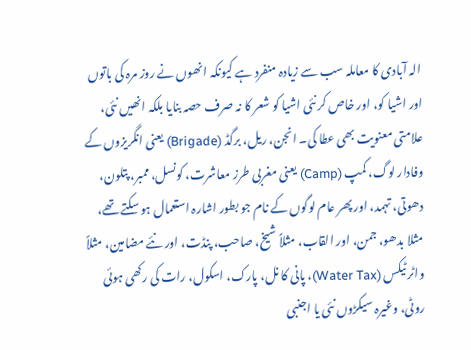الہ آبادی کا معاملہ سب سے زیادہ منفرد ہے کیونکہ انھوں نے روز مرہ کی باتوں اور اشیا کو، اور خاص کر نئی اشیا کو شعر کا نہ صرف حصہ بنایا بلکہ انھیں نئی، علامتی معنویت بھی عطا کی۔ انجن، ریل، برگڈ (Brigade) یعنی انگریزوں کے وفادار لوگ، کمپ (Camp) یعنی مغربی طرز معاشرت، کونسل، ممبر، پتلون، دھوتی، تہمد، اور پھر عام لوگوں کے نام جو بطور اشارہ استعمال ہو سکتے تھے، مثلا بدھو، جمن، اور القاب، مثلاً شیخ، صاحب، پنڈت، اور نئے مضامین، مثلاً واٹر ٹیکس (Water Tax)، پانی کا نل، پارک، اسکول، رات کی رکھی ہوئی روٹی، وغیرہ سیکڑوں نئی یا اجنبی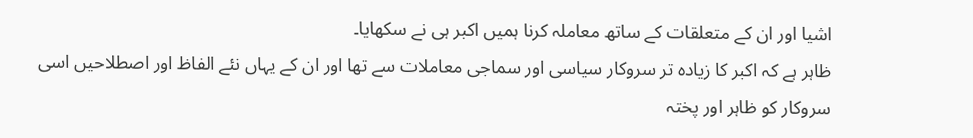اشیا اور ان کے متعلقات کے ساتھ معاملہ کرنا ہمیں اکبر ہی نے سکھایا۔
ظاہر ہے کہ اکبر کا زیادہ تر سروکار سیاسی اور سماجی معاملات سے تھا اور ان کے یہاں نئے الفاظ اور اصطلاحیں اسی سروکار کو ظاہر اور پختہ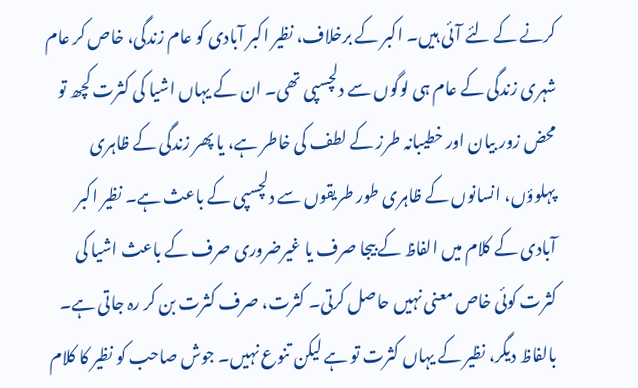کرنے کے لئے آئی ہیں۔ اکبر کے برخلاف، نظیر اکبر آبادی کو عام زندگی، خاص کر عام شہری زندگی کے عام ہی لوگوں سے دلچسپی تھی۔ ان کے یہاں اشیا کی کثرت کچھ تو محض زور بیان اور خطیبانہ طرز کے لطف کی خاطر ہے، یا پھر زندگی کے ظاہری پہلوؤں، انسانوں کے ظاہری طور طریقوں سے دلچسپی کے باعث ہے۔ نظیر اکبر آبادی کے کلام میں الفاظ کے بیجا صرف یا غیرضروری صرف کے باعث اشیا کی کثرت کوئی خاص معنی نہیں حاصل کرتی۔ کثرت، صرف کثرت بن کر رہ جاتی ہے۔ بالفاظ دیگر، نظیر کے یہاں کثرت تو ہے لیکن تنوع نہیں۔ جوش صاحب کو نظیر کا کلام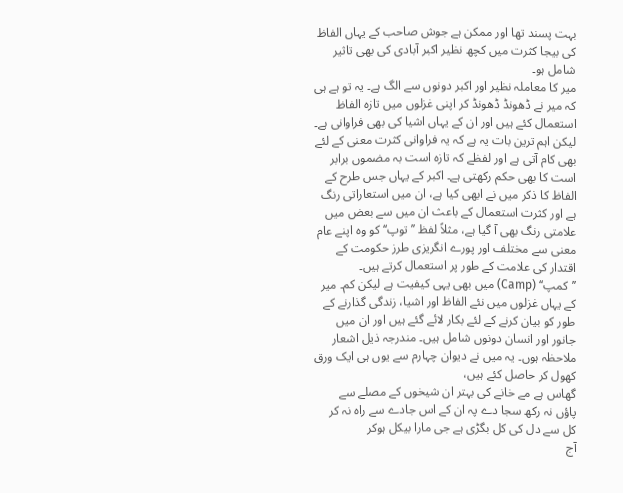بہت پسند تھا اور ممکن ہے جوش صاحب کے یہاں الفاظ کی بیجا کثرت میں کچھ نظیر اکبر آبادی کی بھی تاثیر شامل ہو۔
میر کا معاملہ نظیر اور اکبر دونوں سے الگ ہے۔ یہ تو ہے ہی کہ میر نے ڈھونڈ ڈھونڈ کر اپنی غزلوں میں تازہ الفاظ استعمال کئے ہیں اور ان کے یہاں اشیا کی بھی فراوانی ہے۔ لیکن اہم ترین بات یہ ہے کہ یہ فراوانی کثرت معنی کے لئے بھی کام آتی ہے اور لفظے کہ تازہ است بہ مضموں برابر است کا بھی حکم رکھتی ہے۔ اکبر کے یہاں جس طرح کے الفاظ کا ذکر میں نے ابھی کیا ہے، ان میں استعاراتی رنگ ہے اور کثرت استعمال کے باعث ان میں سے بعض میں علامتی رنگ بھی آ گیا ہے، مثلاً لفظ ’’توپ‘‘ کو وہ اپنے عام معنی سے مختلف اور پورے انگریزی طرز حکومت کے اقتدار کی علامت کے طور پر استعمال کرتے ہیں۔
’’کمپ‘‘ (Camp) میں بھی یہی کیفیت ہے لیکن کم۔ میر کے یہاں غزلوں میں نئے الفاظ اور اشیا، زندگی گذارنے کے طور کو بیان کرنے کے لئے بکار لائے گئے ہیں اور ان میں جانور اور انسان دونوں شامل ہیں۔ مندرجہ ذیل اشعار ملاحظہ ہوں۔ یہ میں نے دیوان چہارم سے یوں ہی ایک ورق کھول کر حاصل کئے ہیں،
گھاس ہے مے خانے کی بہتر ان شیخوں کے مصلے سے
پاؤں نہ رکھ سجا دے پہ ان کے اس جادے سے راہ نہ کر
کل سے دل کی کل بگڑی ہے جی مارا بیکل ہوکر
آج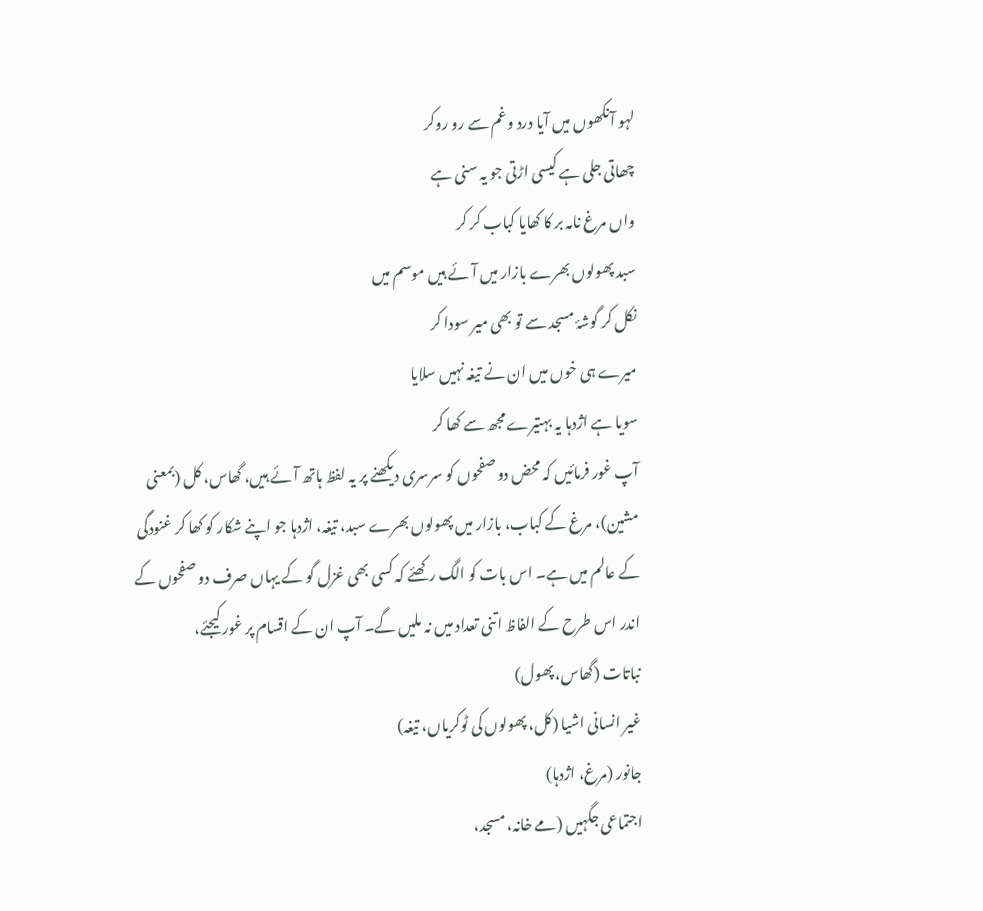لہو آنکھوں میں آیا درد وغم سے رو روکر
چھاتی جلی ہے کیسی اڑتی جو یہ سنی ہے
واں مرغ نامہ بر کا کھایا کباب کر کر
سبد پھولوں بھرے بازار میں آئے ہیں موسم میں
نکل کر گوشۂ مسجد سے تو بھی میر سودا کر
میرے ہی خوں میں ان نے تیغہ نہیں سلایا
سویا ہے اژدہا یہ بہتیرے مجھ سے کھا کر
آپ غور فرمائیں کہ محض دو صفحوں کو سرسری دیکھنے پر یہ لفظ ہاتھ آئے ہیں، گھاس، کل (بمعنی مشین)، مرغ کے کباب، بازار میں پھولوں بھرے سبد، تیغہ، اژدہا جو اپنے شکار کو کھا کر غنودگی کے عالم میں ہے۔ اس بات کو الگ رکھئے کہ کسی بھی غزل گو کے یہاں صرف دو صفحوں کے اندر اس طرح کے الفاظ اتنی تعداد میں نہ ملیں گے۔ آپ ان کے اقسام پر غور کیجئے،
نباتات (گھاس، پھول)
غیر انسانی اشیا (کل، پھولوں کی ٹوکریاں، تیغہ)
جانور (مرغ، اژدہا)
اجتماعی جگہیں (مے خانہ، مسجد،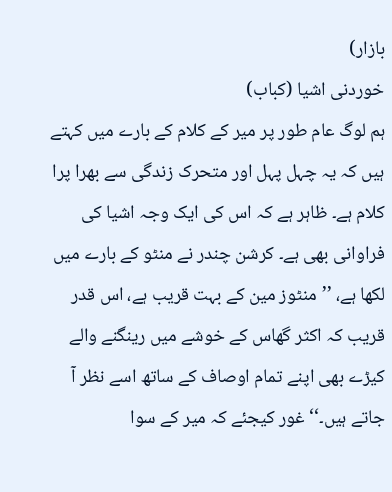بازار)
خوردنی اشیا (کباب)
ہم لوگ عام طور پر میر کے کلام کے بارے میں کہتے ہیں کہ یہ چہل پہل اور متحرک زندگی سے بھرا پرا کلام ہے۔ ظاہر ہے کہ اس کی ایک وجہ اشیا کی فراوانی بھی ہے۔ کرشن چندر نے منٹو کے بارے میں لکھا ہے، ’’منٹوز مین کے بہت قریب ہے، اس قدر قریب کہ اکثر گھاس کے خوشے میں رینگنے والے کیڑے بھی اپنے تمام اوصاف کے ساتھ اسے نظر آ جاتے ہیں۔‘‘ غور کیجئے کہ میر کے سوا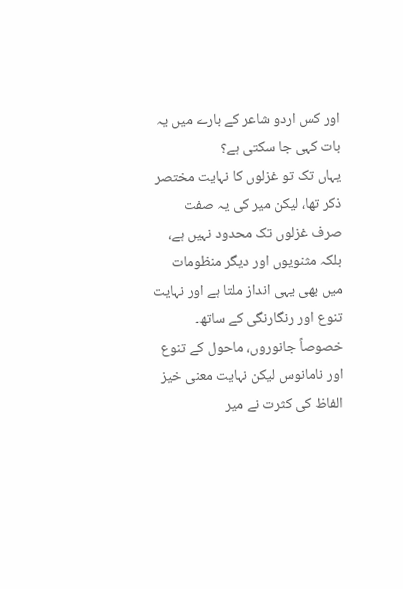اور کس اردو شاعر کے بارے میں یہ بات کہی جا سکتی ہے؟
یہاں تک تو غزلوں کا نہایت مختصر ذکر تھا، لیکن میر کی یہ صفت صرف غزلوں تک محدود نہیں ہے، بلکہ مثنویوں اور دیگر منظومات میں بھی یہی انداز ملتا ہے اور نہایت تنوع اور رنگارنگی کے ساتھ۔ خصوصاً جانوروں، ماحول کے تنوع اور نامانوس لیکن نہایت معنی خیز الفاظ کی کثرت نے میر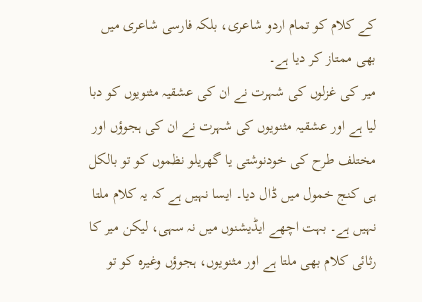کے کلام کو تمام اردو شاعری، بلکہ فارسی شاعری میں بھی ممتاز کر دیا ہے۔
میر کی غزلوں کی شہرت نے ان کی عشقیہ مثنویوں کو دبا لیا ہے اور عشقیہ مثنویوں کی شہرت نے ان کی ہجوؤں اور مختلف طرح کی خودنوشتی یا گھریلو نظموں کو تو بالکل ہی کنج خمول میں ڈال دیا۔ ایسا نہیں ہے کہ یہ کلام ملتا نہیں ہے۔ بہت اچھے ایڈیشنوں میں نہ سہی، لیکن میر کا رثائی کلام بھی ملتا ہے اور مثنویوں، ہجوؤں وغیرہ کو تو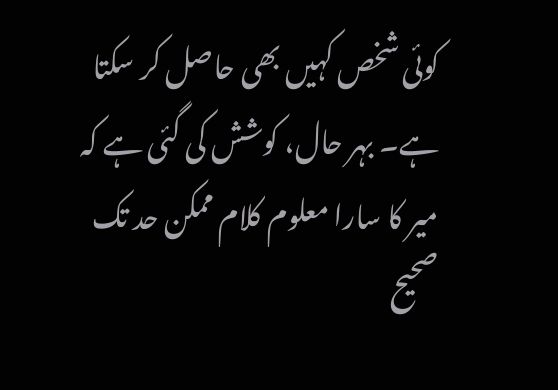کوئی شخص کہیں بھی حاصل کر سکتا ہے۔ بہر حال، کوشش کی گئی ہے کہ میر کا سارا معلوم کلام ممکن حد تک صحیح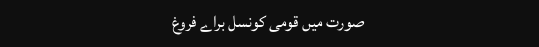صورت میں قومی کونسل براے فروغ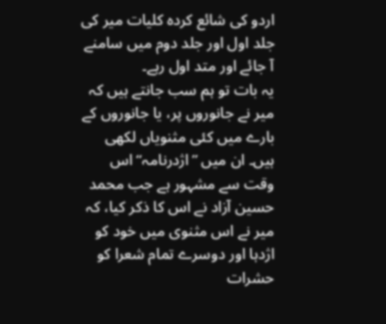اردو کی شائع کردہ کلیات میر کی جلد اول اور جلد دوم میں سامنے آ جائے اور متد اول رہے۔
یہ بات تو ہم سب جانتے ہیں کہ میر نے جانوروں پر، یا جانوروں کے بارے میں کئی مثنویاں لکھی ہیں۔ ان میں ’’اژدرنامہ‘‘ اس وقت سے مشہور ہے جب محمد حسین آزاد نے اس کا ذکر کیا، کہ میر نے اس مثنوی میں خود کو اژدہا اور دوسرے تمام شعرا کو حشرات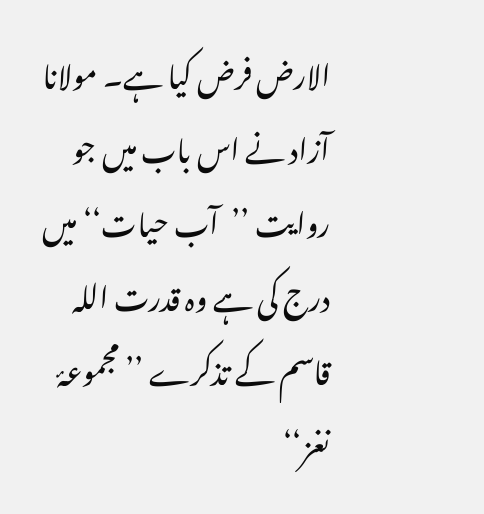الارض فرض کیا ہے۔ مولانا آزاد نے اس باب میں جو روایت ’’آب حیات‘‘ میں درج کی ہے وہ قدرت اللہ قاسم کے تذکرے ’’مجموعۂ نغز‘‘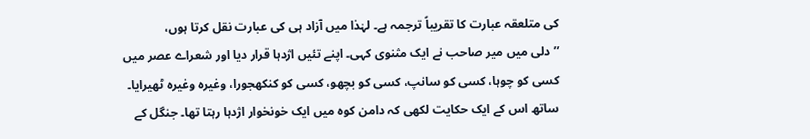کی متلعقہ عبارت کا تقریباً ترجمہ ہے۔ لہٰذا میں آزاد ہی کی عبارت نقل کرتا ہوں،
’’دلی میں میر صاحب نے ایک مثنوی کہی۔ اپنے تئیں اژدہا قرار دیا اور شعراے عصر میں کسی کو چوہا، کسی کو سانپ، کسی کو بچھو، کسی کو کنکھجورا، وغیرہ وغیرہ ٹھیرایا۔ ساتھ اس کے ایک حکایت لکھی کہ دامن کوہ میں ایک خونخوار اژدہا رہتا تھا۔ جنگل کے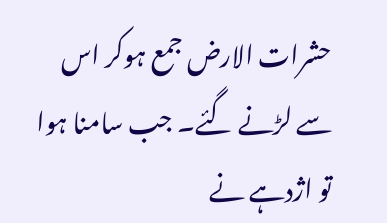حشرات الارض جمع ہوکر اس سے لڑنے گئے۔ جب سامنا ہوا تو اژدہے نے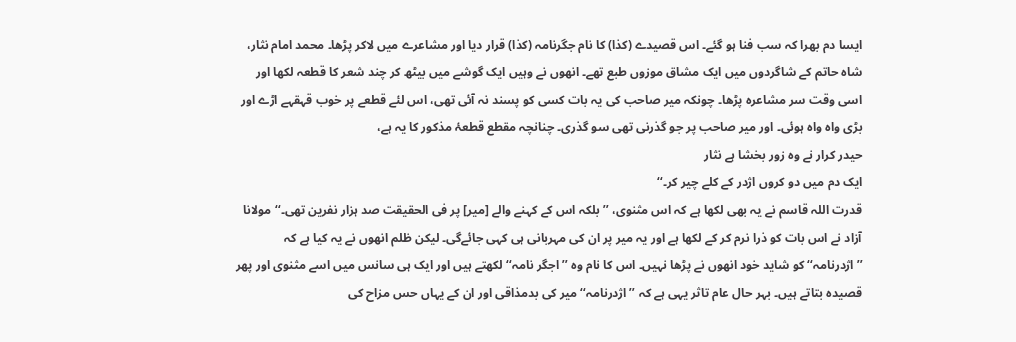ایسا دم بھرا کہ سب فنا ہو گئے۔ اس قصیدے (کذا) کا نام جگرنامہ (کذا) قرار دیا اور مشاعرے میں لاکر پڑھا۔ محمد امام نثار، شاہ حاتم کے شاگردوں میں ایک مشاق موزوں طبع تھے۔ انھوں نے وہیں ایک گوشے میں بیٹھ کر چند شعر کا قطعہ لکھا اور اسی وقت سر مشاعرہ پڑھا۔ چونکہ میر صاحب کی یہ بات کسی کو پسند نہ آئی تھی، اس لئے قطعے پر خوب قہقہے اڑے اور بڑی واہ واہ ہوئی۔ اور میر صاحب پر جو گذرنی تھی سو گذری۔ چنانچہ مقطع قطعۂ مذکور کا یہ ہے،
حیدر کرار نے وہ زور بخشا ہے نثار
ایک دم میں دو کروں اژدر کے کلے چیر کر۔‘‘
قدرت اللہ قاسم نے یہ بھی لکھا ہے کہ اس مثنوی، ’’بلکہ اس کے کہنے والے [میر] پر فی الحقیقت صد ہزار نفرین تھی۔‘‘ مولانا آزاد نے اس بات کو ذرا نرم کر کے لکھا ہے اور یہ میر پر ان کی مہربانی ہی کہی جائےگی۔ لیکن ظلم انھوں نے یہ کیا ہے کہ ’’اژدرنامہ‘‘ کو شاید خود انھوں نے پڑھا نہیں۔ اس کا نام وہ ’’اجگر نامہ‘‘ لکھتے ہیں اور ایک ہی سانس میں اسے مثنوی اور پھر قصیدہ بتاتے ہیں۔ بہر حال عام تاثر یہی ہے کہ ’’اژدرنامہ‘‘ میر کی بدمذاقی اور ان کے یہاں حس مزاح کی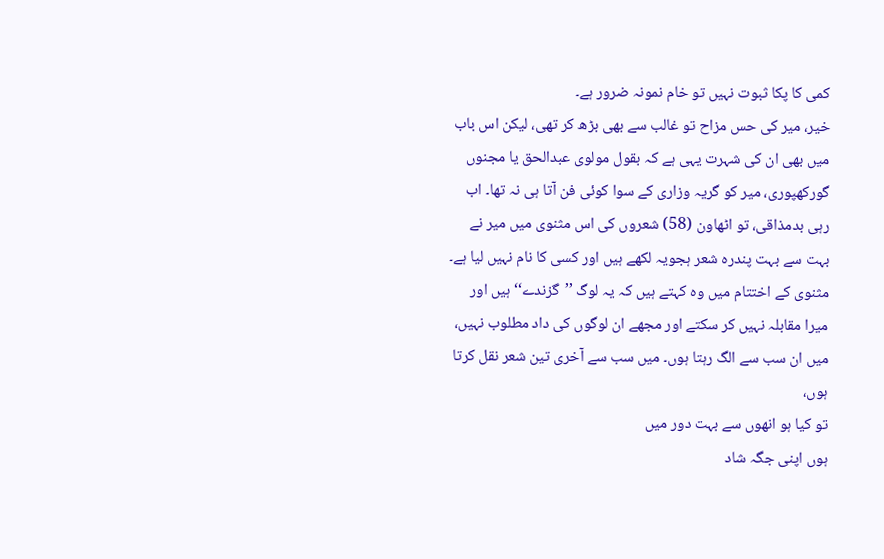کمی کا پکا ثبوت نہیں تو خام نمونہ ضرور ہے۔
خیر، میر کی حس مزاح تو غالب سے بھی بڑھ کر تھی، لیکن اس باب میں بھی ان کی شہرت یہی ہے کہ بقول مولوی عبدالحق یا مجنوں گورکھپوری، میر کو گریہ وزاری کے سوا کوئی فن آتا ہی نہ تھا۔ اب رہی بدمذاقی، تو اٹھاون (58) شعروں کی اس مثنوی میں میر نے بہت سے بہت پندرہ شعر ہجویہ لکھے ہیں اور کسی کا نام نہیں لیا ہے۔ مثنوی کے اختتام میں وہ کہتے ہیں کہ یہ لوگ ’’گزندے‘‘ ہیں اور میرا مقابلہ نہیں کر سکتے اور مجھے ان لوگوں کی داد مطلوب نہیں، میں ان سب سے الگ رہتا ہوں۔ میں سب سے آخری تین شعر نقل کرتا ہوں،
تو کیا ہو انھوں سے بہت دور میں
ہوں اپنی جگہ شاد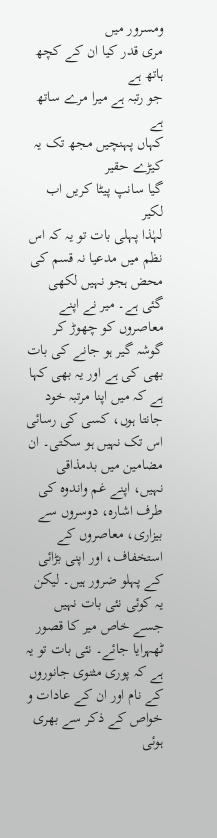ومسرور میں
مری قدر کیا ان کے کچھ ہاتھ ہے
جو رتبہ ہے میرا مرے ساتھ ہے
کہاں پہنچیں مجھ تک یہ کیڑے حقیر
گیا سانپ پیٹا کریں اب لکیر
لہٰذا پہلی بات تو یہ کہ اس نظم میں مدعیا نہ قسم کی محض ہجو نہیں لکھی گئی ہے۔ میر نے اپنے معاصروں کو چھوڑ کر گوشہ گیر ہو جانے کی بات بھی کی ہے اور یہ بھی کہا ہے کہ میں اپنا مرتبہ خود جانتا ہوں، کسی کی رسائی اس تک نہیں ہو سکتی۔ ان مضامین میں بدمذاقی نہیں، اپنے غم واندوہ کی طرف اشارہ، دوسروں سے بیزاری، معاصروں کے استخفاف، اور اپنی بڑائی کے پہلو ضرور ہیں۔ لیکن یہ کوئی نئی بات نہیں جسے خاص میر کا قصور ٹھہرایا جائے۔ نئی بات تو یہ ہے کہ پوری مثنوی جانوروں کے نام اور ان کے عادات و خواص کے ذکر سے بھری ہوئی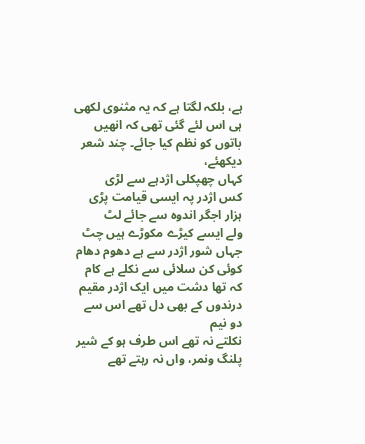ہے، بلکہ لگتا ہے کہ یہ مثنوی لکھی ہی اس لئے گئی تھی کہ انھیں باتوں کو نظم کیا جائے۔ چند شعر دیکھئے،
کہاں چھپکلی اژدہے سے لڑی
کس اژدر پہ ایسی قیامت پڑی
ہزار اجگر اندوہ سے جائے لٹ
ولے ایسے کیڑے مکوڑے ہیں چٹ
جہاں شور اژدر سے ہے دھوم دھام
کوئی کن سلائی سے نکلے ہے کام
کہ تھا دشت میں ایک اژدر مقیم
درندوں کے بھی دل تھے اس سے دو نیم
نکلتے نہ تھے اس طرف ہو کے شیر
پلنگ ونمر، واں نہ رہتے تھے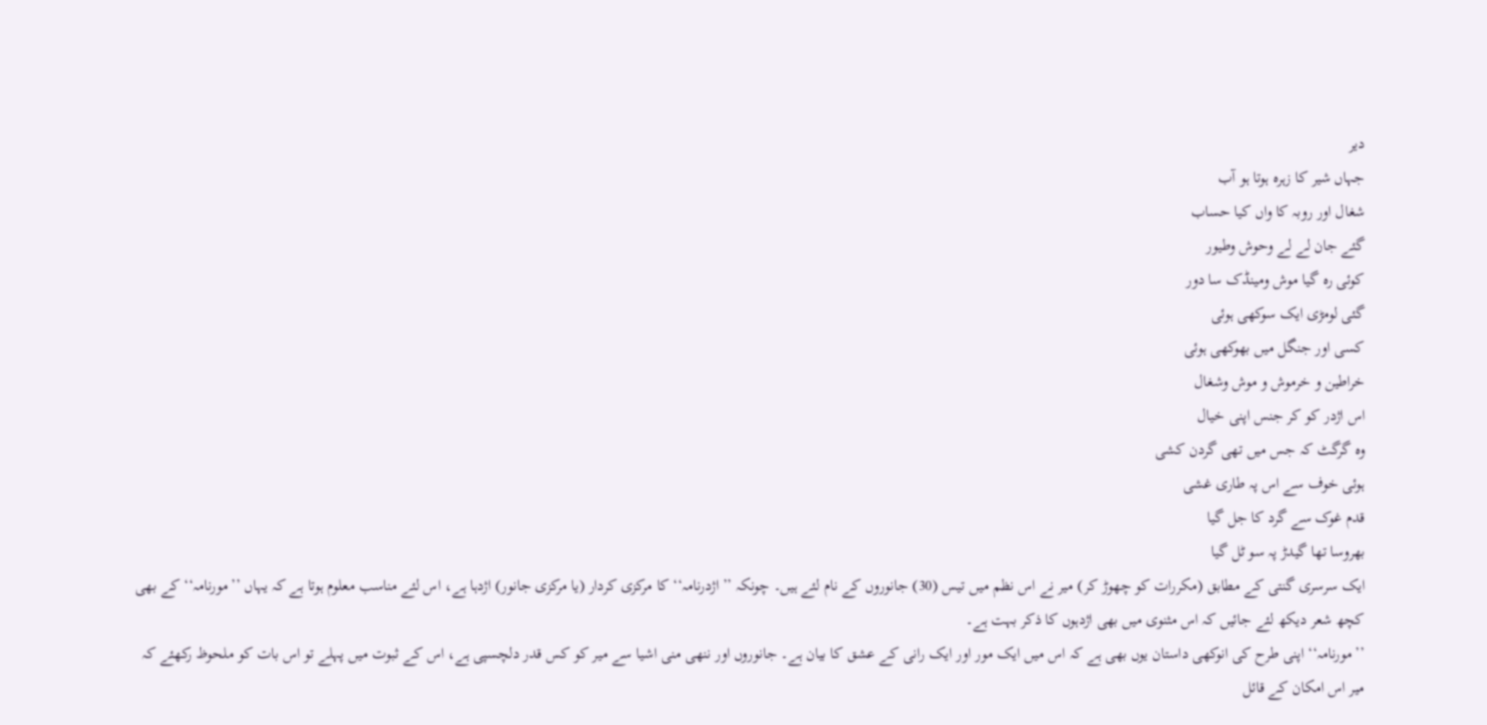دیر
جہاں شیر کا زہرہ ہوتا ہو آب
شغال اور روبہ کا واں کیا حساب
گئے جان لے لے وحوش وطیور
کوئی رہ گیا موش ومینڈک سا دور
گئی لومڑی ایک سوکھی ہوئی
کسی اور جنگل میں بھوکھی ہوئی
خراطین و خرموش و موش وشغال
اس اژدر کو کر جنس اپنی خیال
وہ گرگٹ کہ جس میں تھی گردن کشی
ہوئی خوف سے اس پہ طاری غشی
قدم غوک سے گرد کا جل گیا
بھروسا تھا گیدڑ پہ سو ٹل گیا
ایک سرسری گنتی کے مطابق (مکررات کو چھوڑ کر) میر نے اس نظم میں تیس (30) جانوروں کے نام لئے ہیں۔ چونکہ ’’اژدرنامہ‘‘ کا مرکزی کردار (یا مرکزی جانور) اژدہا ہے، اس لئے مناسب معلوم ہوتا ہے کہ یہاں ’’مورنامہ‘‘ کے بھی کچھ شعر دیکھ لئے جائیں کہ اس مثنوی میں بھی اژدہوں کا ذکر بہت ہے۔
’’مورنامہ‘‘ اپنی طرح کی انوکھی داستان یوں بھی ہے کہ اس میں ایک مور اور ایک رانی کے عشق کا بیان ہے۔ جانوروں اور ننھی منی اشیا سے میر کو کس قدر دلچسپی ہے، اس کے ثبوت میں پہلے تو اس بات کو ملحوظ رکھئے کہ میر اس امکان کے قائل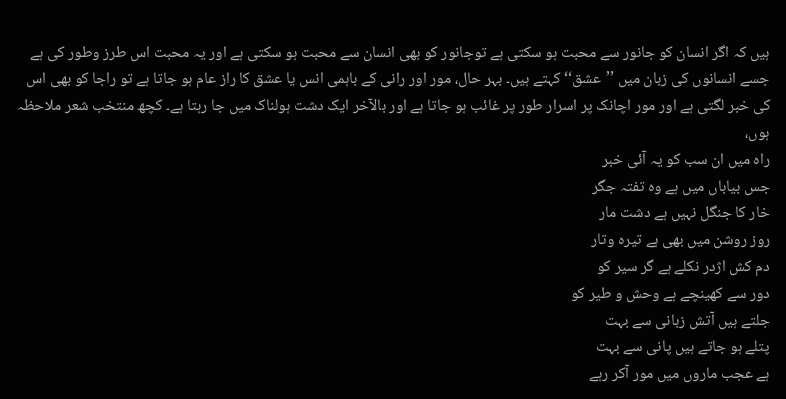ہیں کہ اگر انسان کو جانور سے محبت ہو سکتی ہے توجانور کو بھی انسان سے محبت ہو سکتی ہے اور یہ محبت اس طرز وطور کی ہے جسے انسانوں کی زبان میں ’’عشق‘‘ کہتے ہیں۔ بہر حال، مور اور رانی کے باہمی انس یا عشق کا راز عام ہو جاتا ہے تو راجا کو بھی اس کی خبر لگتی ہے اور مور اچانک پر اسرار طور پر غائب ہو جاتا ہے اور بالآخر ایک دشت ہولناک میں جا رہتا ہے۔ کچھ منتخب شعر ملاحظہ ہوں،
راہ میں ان سب کو یہ آئی خبر
جس بیاباں میں ہے وہ تفتہ جگر
خار کا جنگل نہیں ہے دشت مار
روز روشن میں بھی ہے تیرہ وتار
دم کش اژدر نکلے ہے گر سیر کو
دور سے کھینچے ہے وحش و طیر کو
جلتے ہیں آتش زبانی سے بہت
پتلے ہو جاتے ہیں پانی سے بہت
ہے عجب ماروں میں مور آکر رہے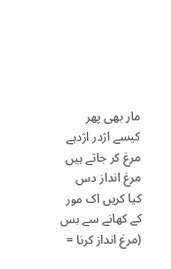مار بھی پھر کیسے اژدر اژدہے
مرغ کر جاتے ہیں مرغ انداز دس
کیا کریں اک مور کے کھانے سے بس
(مرغ انداز کرنا =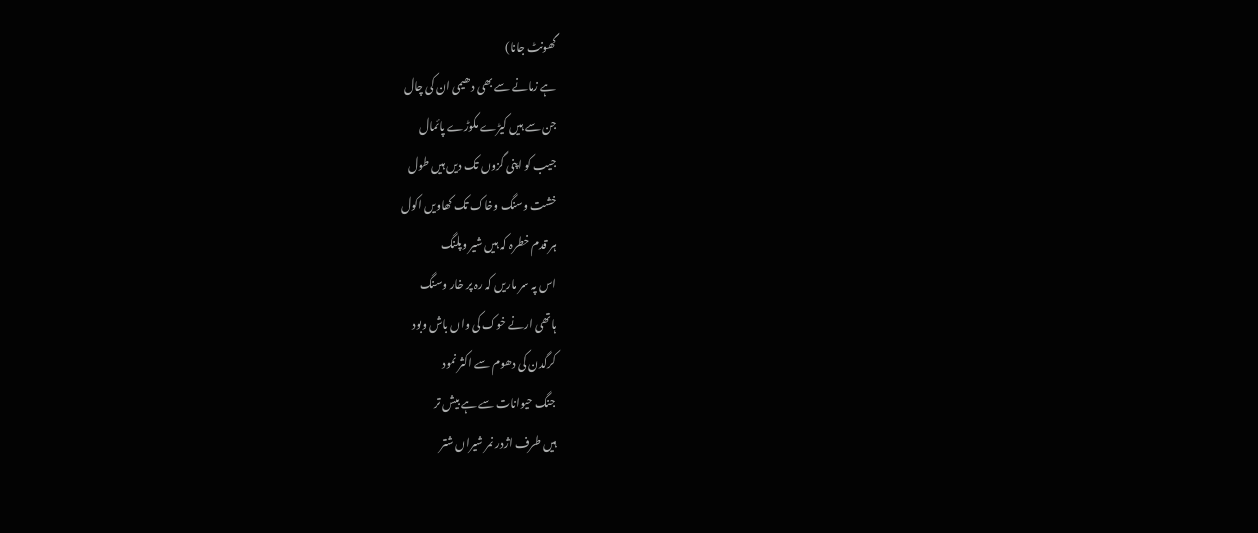گھونٹ جانا)
ہے زمانے سے بھی دھیمی ان کی چال
جن سے ہیں کیڑے مکوڑے پائمال
جیب کو اپنی گزوں تک دیں ہیں طول
خشت وسنگ وخاک تک کھاویں اکول
ہر قدم خطرہ کہ ہیں شیر وپلنگ
اس پہ سر ماریں کہ رہ پر خار وسنگ
ہاتھی ارنے خوک کی واں باش وبود
کرگدن کی دھوم سے اکثر نمود
جنگ حیوانات سے ہے بیش تر
ہیں طرف اژدر نمر شیراں شتر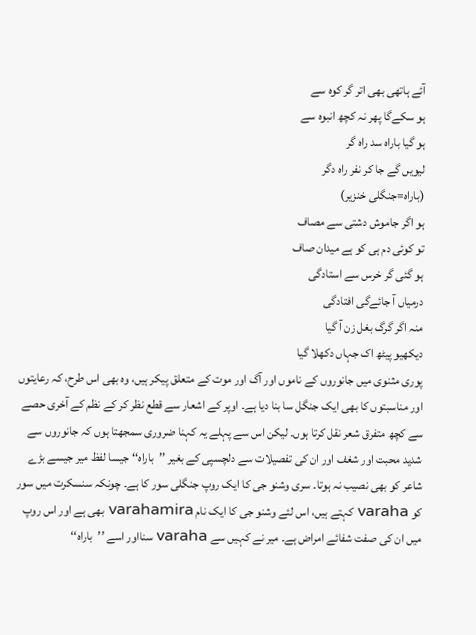آئے ہاتھی بھی اتر گر کوہ سے
ہو سکےگا پھر نہ کچھ انبوہ سے
ہو گیا باراہ سد راہ گر
لیویں گے جا کر نفر راہ دگر
(باراہ=جنگلی خنزیر)
ہو اگر جاموش دشتی سے مصاف
تو کوئی دم ہی کو ہے میدان صاف
ہو گئی گر خرس سے استادگی
درمیاں آ جائےگی افتادگی
منہ اگر گرگ بغل زن آ گیا
دیکھیو پیٹھ اک جہاں دکھلا گیا
پوری مثنوی میں جانوروں کے ناموں اور آگ اور موت کے متعلق پیکر ہیں، وہ بھی اس طرح، کہ رعایتوں اور مناسبتوں کا بھی ایک جنگل سا بنا دیا ہے۔ اوپر کے اشعار سے قطع نظر کر کے نظم کے آخری حصے سے کچھ متفرق شعر نقل کرتا ہوں۔ لیکن اس سے پہلے یہ کہنا ضروری سمجھتا ہوں کہ جانوروں سے شدید محبت اور شغف اور ان کی تفصیلات سے دلچسپی کے بغیر ’’باراہ‘‘ جیسا لفظ میر جیسے بڑے شاعر کو بھی نصیب نہ ہوتا۔ سری وشنو جی کا ایک روپ جنگلی سور کا ہے۔ چونکہ سنسکرت میں سور کو varaha کہتے ہیں، اس لئے وشنو جی کا ایک نام varahamira بھی ہے اور اس روپ میں ان کی صفت شفائے امراض ہے۔ میر نے کہیں سے varaha سنااور اسے ’’باراہ‘‘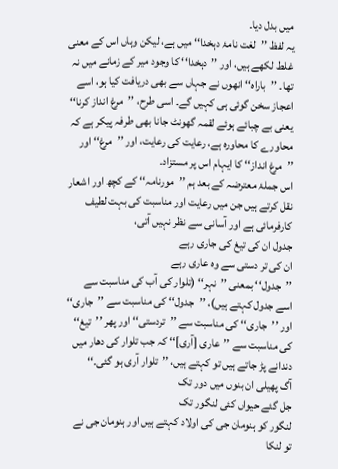میں بدل دیا۔
یہ لفظ ’’لغت نامۂ دہخدا‘‘ میں ہے، لیکن وہاں اس کے معنی غلط لکھے ہیں، اور ’’دہخدا‘‘ کا وجود میر کے زمانے میں نہ تھا۔ ’’باراہ‘‘ انھوں نے جہاں سے بھی دریافت کیا ہو، اسے اعجاز سخن گوئی ہی کہیں گے۔ اسی طرح، ’’مرغ انداز کرنا‘‘ یعنی بے چبائے ہوئے لقمہ گھونٹ جانا بھی طرفہ پیکر ہے کہ محاورے کا محاورہ ہے، رعایت کی رعایت، اور ’’مرغ‘‘ اور ’’مرغ انداز‘‘ کا ایہام اس پر مستزاد۔
اس جملۂ معترضہ کے بعد ہم ’’مورنامہ‘‘ کے کچھ اور اشعار نقل کرتے ہیں جن میں رعایت اور مناسبت کی بہت لطیف کارفرمائی ہے اور آسانی سے نظر نہیں آتی،
جدول ان کی تیغ کی جاری رہے
ان کی تر دستی سے وہ عاری رہے
’’جدول‘‘ بمعنی ’’نہر‘‘ (تلوار کی آب کی مناسبت سے اسے جدول کہتے ہیں)، ’’جدول‘‘ کی مناسبت سے ’’جاری‘‘ اور ’’جاری‘‘ کی مناسبت سے ’’تردستی‘‘ اور پھر ’’تیغ‘‘ کی مناسبت سے ’’عاری [آری]‘‘ کہ جب تلوار کی دھار میں دندانے پڑ جاتے ہیں تو کہتے ہیں، ’’تلوار آری ہو گئی۔‘‘
آگ پھیلی ان بنوں میں دور تک
جل گئے حیواں کئی لنگور تک
لنگور کو ہنومان جی کی اولاد کہتے ہیں اور ہنومان جی نے تو لنکا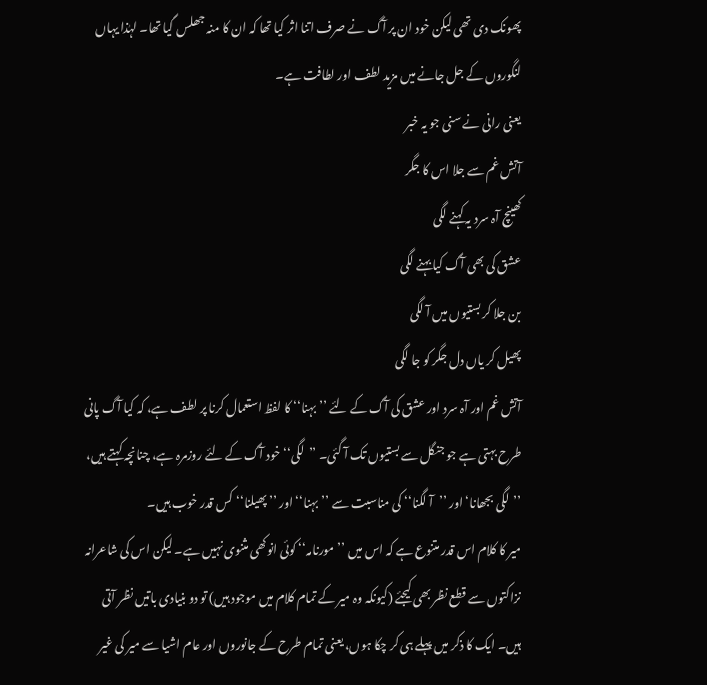پھونک دی تھی لیکن خود ان پر آگ نے صرف اتنا اثر کیا تھا کہ ان کا منہ جھلس گیا تھا۔ لہٰذا یہاں لنگوروں کے جل جانے میں مزید لطف اور لطافت ہے۔
یعنی رانی نے سنی جو یہ خبر
آتش غم سے جلا اس کا جگر
کھینچ آہ سرد یہ کہنے لگی
عشق کی بھی آگ کیا بہنے لگی
بن جلا کر بستیوں میں آ لگی
پھیل کر یاں دل جگر کو جا لگی
آتش غم اور آہ سرد اور عشق کی آگ کے لئے ’’بہنا‘‘ کا لفظ استعمال کرنا پر لطف ہے، کہ کیا آگ پانی طرح بہتی ہے جو جنگل سے بستیوں تک آ گئی۔ ’’لگی‘‘ خود آگ کے لئے روزمرہ ہے، چنانچہ کہتے ہیں، ’’لگی بجھانا‘ اور ’’آ لگنا‘‘ کی مناسبت سے ’’بہنا‘‘ اور ’’پھیلنا‘‘ کس قدر خوب ہیں۔
میر کا کلام اس قدر متنوع ہے کہ اس میں ’’مورنامہ‘‘ کوئی انوکھی مثنوی نہیں ہے۔ لیکن اس کی شاعرانہ نزاکتوں سے قطع نظر بھی کیجئے (کیونکہ وہ میر کے تمام کلام میں موجود ہیں) تو دو بنیادی باتیں نظر آتی ہیں۔ ایک کا ذکر میں پہلے ہی کر چکا ہوں، یعنی تمام طرح کے جانوروں اور عام اشیا سے میر کی غیر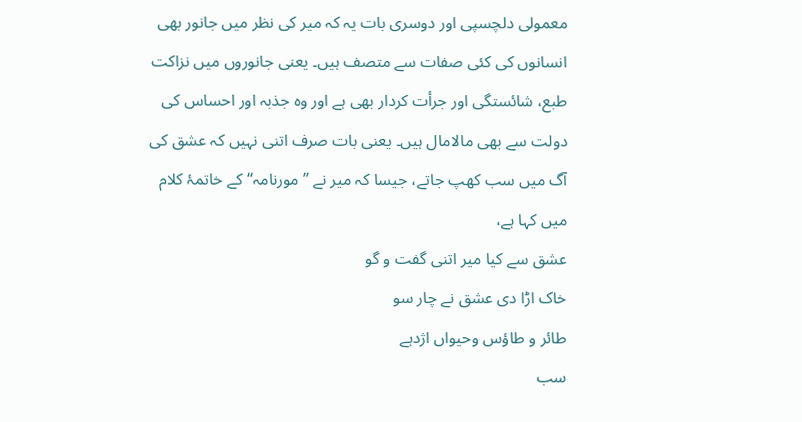معمولی دلچسپی اور دوسری بات یہ کہ میر کی نظر میں جانور بھی انسانوں کی کئی صفات سے متصف ہیں۔ یعنی جانوروں میں نزاکت طبع، شائستگی اور جرأت کردار بھی ہے اور وہ جذبہ اور احساس کی دولت سے بھی مالامال ہیں۔ یعنی بات صرف اتنی نہیں کہ عشق کی آگ میں سب کھپ جاتے، جیسا کہ میر نے ’’مورنامہ‘‘ کے خاتمۂ کلام میں کہا ہے،
عشق سے کیا میر اتنی گفت و گو
خاک اڑا دی عشق نے چار سو
طائر و طاؤس وحیواں اژدہے
سب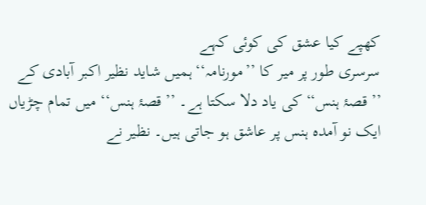کھپے کیا عشق کی کوئی کہے
سرسری طور پر میر کا ’’مورنامہ‘‘ ہمیں شاید نظیر اکبر آبادی کے ’’قصۂ ہنس‘‘ کی یاد دلا سکتا ہے۔ ’’قصۂ ہنس‘‘ میں تمام چڑیاں ایک نو آمدہ ہنس پر عاشق ہو جاتی ہیں۔ نظیر نے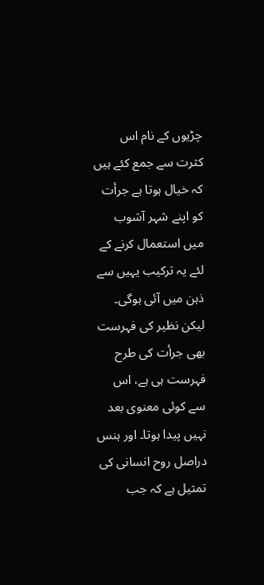چڑیوں کے نام اس کثرت سے جمع کئے ہیں کہ خیال ہوتا ہے جرأت کو اپنے شہر آشوب میں استعمال کرنے کے لئے یہ ترکیب یہیں سے ذہن میں آئی ہوگی۔ لیکن نظیر کی فہرست بھی جرأت کی طرح فہرست ہی ہے، اس سے کوئی معنوی بعد نہیں پیدا ہوتا۔ اور ہنس دراصل روح انسانی کی تمثیل ہے کہ جب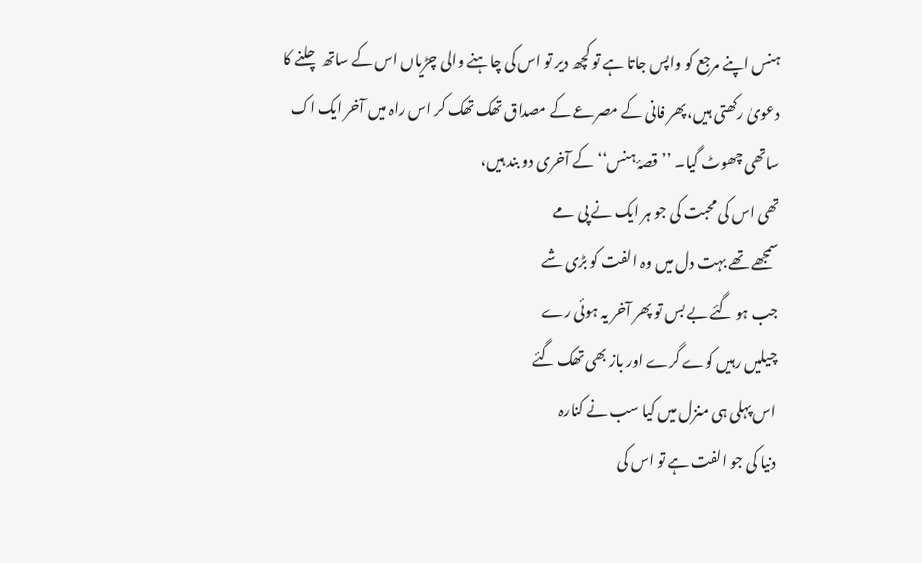ہنس اپنے مرجع کو واپس جاتا ہے تو کچھ دیر تو اس کی چاہنے والی چڑیاں اس کے ساتھ چلنے کا دعویٰ رکھتی ہیں، پھر فانی کے مصرعے کے مصداق تھک تھک کر اس راہ میں آخر ایک اک ساتھی چھوٹ گیا۔ ’’قصۂ ہنس‘‘ کے آخری دو بند ہیں،
تھی اس کی محبت کی جو ہر ایک نے پی مے
سمجھے تھے بہت دل میں وہ الفت کو بڑی شے
جب ہو گئے بے بس تو پھر آخر یہ ہوئی رے
چیلیں رہیں کوے گرے اور باز بھی تھک گئے
اس پہلی ہی منزل میں کیا سب نے کنارہ
دنیا کی جو الفت ہے تو اس کی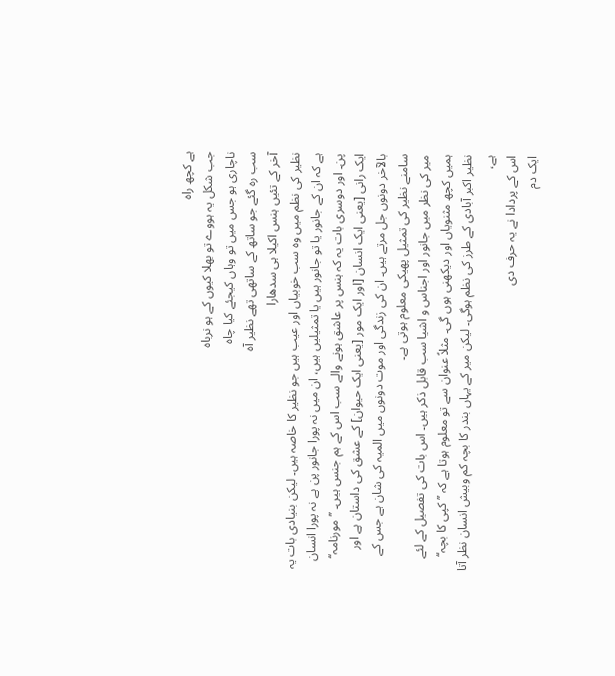ہے کچھ راہ
جب شکل یہ ہووے تو بھلا کیوں کے ہو نرباہ
ناچاری ہو جس میں تو وہاں کیجئے کیا چاہ
سب رہ گئے جو ساتھ کے ساتھی تھے نظیر آہ
آخر کے تئیں ہنس اکیلا ہی سدھارا
نظیر کی نظم میں وہ سب خوبیاں اور عیب ہیں جو نظیر کا خاصہ ہیں۔ لیکن بنیادی بات یہ ہے کہ ان کے جانور یا تو جانور ہیں یا تمثیلیں ہیں، ان میں نہ پورا جانور پن ہے نہ پورا انسان پن۔ اور دوسری بات یہ کہ ہنس پر عاشق ہونے والے سب اس کے ہم جنس ہیں۔ ’’مورنامہ‘‘ ایک رانی [یعنی ایک انسان [اور ایک مور [یعنی ایک حیوان] کے عشق کی داستان ہے اور بالآخر دونوں جل مرتے ہیں۔ ان کی زندگی اور موت دونوں میں المیہ کی شان ہے جس کے سامنے نظیر کی تمثیل پھیکی معلوم ہوتی ہے۔
میر کی نظر میں جانور اور اجناس و اشیا سب قابل ذکر ہیں۔ اس بات کی تفصیل کے لئے ہمیں کچھ مثنویاں اور دیکھنی ہوں گی۔ مثلاً عنوان سے تو معلوم ہوتا ہے کہ ’’کپی کا بچہ‘‘ نظیر اکبر آبادی کے طرز کی نظم ہوگی۔ لیکن میر کے یہاں بندر کا بچہ کم وبیش انسان نظر آتا ہے،
اس کے پردادا نے یہ حرف دی
ایک دم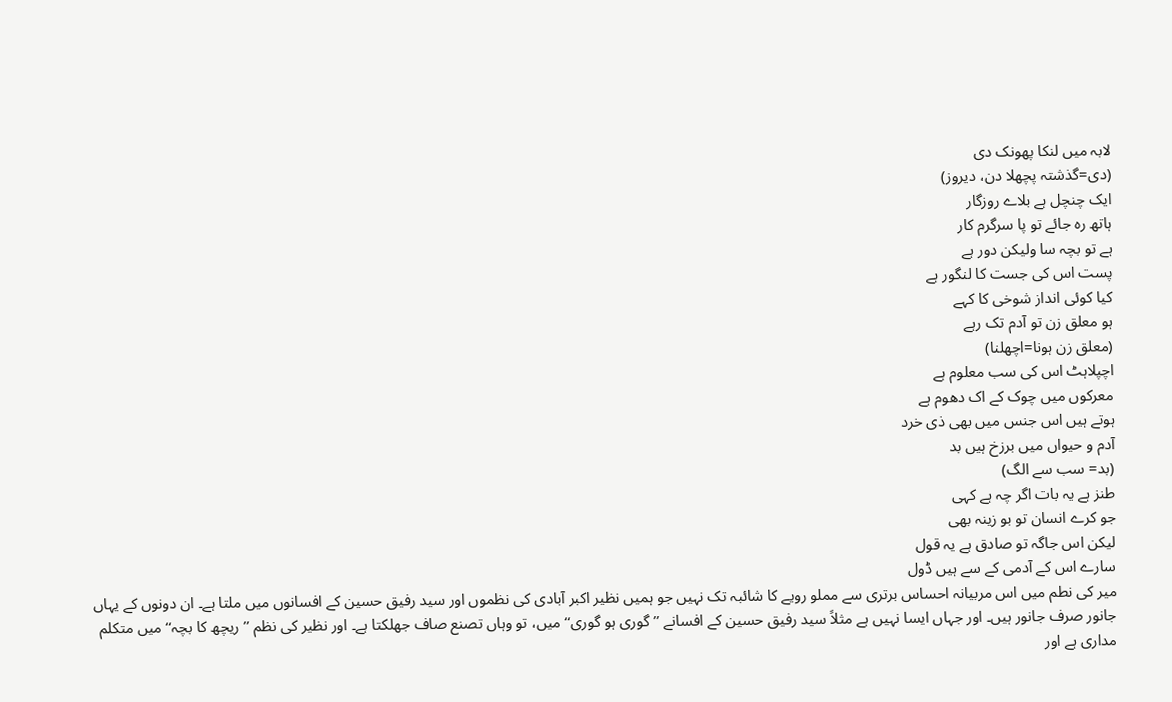لابہ میں لنکا پھونک دی
(دی=گذشتہ پچھلا دن، دیروز)
ایک چنچل ہے بلاے روزگار
ہاتھ رہ جائے تو پا سرگرم کار
ہے تو بچہ سا ولیکن دور ہے
پست اس کی جست کا لنگور ہے
کیا کوئی انداز شوخی کا کہے
ہو معلق زن تو آدم تک رہے
(معلق زن ہونا=اچھلنا)
اچپلاہٹ اس کی سب معلوم ہے
معرکوں میں چوک کے اک دھوم ہے
ہوتے ہیں اس جنس میں بھی ذی خرد
آدم و حیواں میں برزخ ہیں بد
(بد= سب سے الگ)
طنز ہے یہ بات اگر چہ ہے کہی
جو کرے انسان تو بو زینہ بھی
لیکن اس جاگہ تو صادق ہے یہ قول
سارے اس کے آدمی کے سے ہیں ڈول
میر کی نطم میں اس مربیانہ احساس برتری سے مملو رویے کا شائبہ تک نہیں جو ہمیں نظیر اکبر آبادی کی نظموں اور سید رفیق حسین کے افسانوں میں ملتا ہے۔ ان دونوں کے یہاں جانور صرف جانور ہیں۔ اور جہاں ایسا نہیں ہے مثلاً سید رفیق حسین کے افسانے ’’گوری ہو گوری‘‘ میں، تو وہاں تصنع صاف جھلکتا ہے۔ اور نظیر کی نظم ’’ریچھ کا بچہ‘‘ میں متکلم مداری ہے اور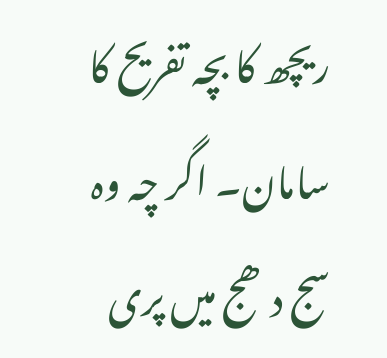ریچھ کا بچہ تفریح کا سامان۔ اگر چہ وہ سج دھج میں پری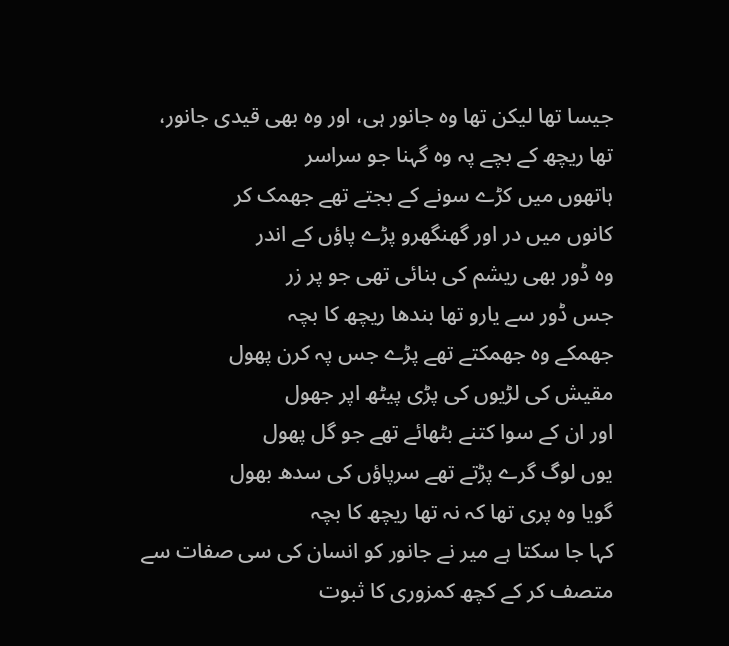جیسا تھا لیکن تھا وہ جانور ہی، اور وہ بھی قیدی جانور،
تھا ریچھ کے بچے پہ وہ گہنا جو سراسر
ہاتھوں میں کڑے سونے کے بجتے تھے جھمک کر
کانوں میں در اور گھنگھرو پڑے پاؤں کے اندر
وہ ڈور بھی ریشم کی بنائی تھی جو پر زر
جس ڈور سے یارو تھا بندھا ریچھ کا بچہ
جھمکے وہ جھمکتے تھے پڑے جس پہ کرن پھول
مقیش کی لڑیوں کی پڑی پیٹھ اپر جھول
اور ان کے سوا کتنے بٹھائے تھے جو گل پھول
یوں لوگ گرے پڑتے تھے سرپاؤں کی سدھ بھول
گویا وہ پری تھا کہ نہ تھا ریچھ کا بچہ
کہا جا سکتا ہے میر نے جانور کو انسان کی سی صفات سے متصف کر کے کچھ کمزوری کا ثبوت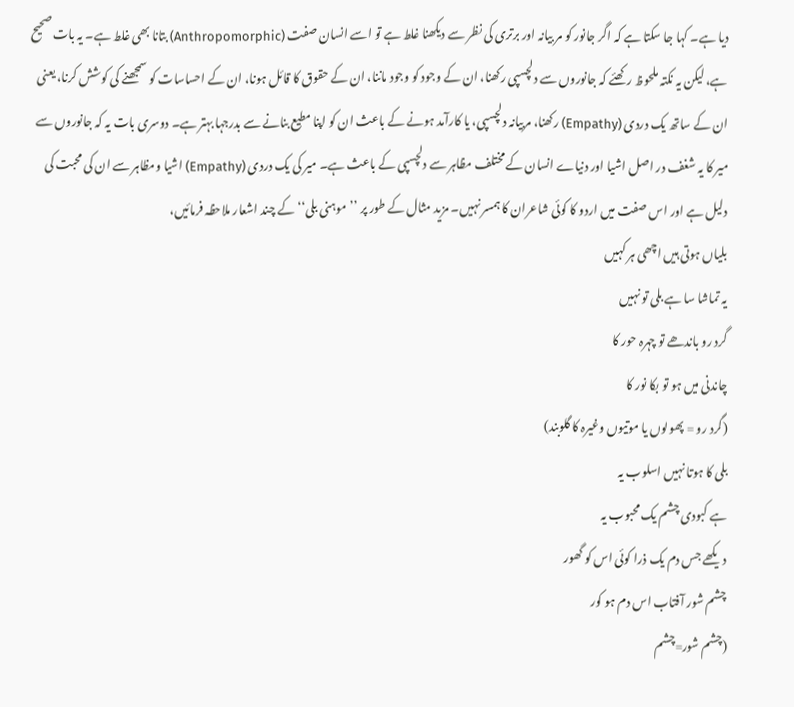دیا ہے۔ کہا جا سکتا ہے کہ اگر جانور کو مر بیانہ اور برتری کی نظر سے دیکھنا غلط ہے تو اسے انسان صفت (Anthropomorphic) بتانا بھی غلط ہے۔ یہ بات صحیح ہے، لیکن یہ نکتہ ملحوظ رکھئے کہ جانوروں سے دلچسپی رکھنا، ان کے وجود کو وجود ماننا، ان کے حقوق کا قائل ہونا، ان کے احساسات کو سمجھنے کی کوشش کرنا، یعنی ان کے ساتھ یک دردی (Empathy) رکھنا، مربیانہ دلچسپی، یا کارآمد ہونے کے باعث ان کو اپنا مطیع بنانے سے بدرجہا بہتر ہے۔ دوسری بات یہ کہ جانوروں سے میر کا یہ شغف در اصل اشیا اور دنیاے انسان کے مختلف مظاہر سے دلچسپی کے باعث ہے۔ میر کی یک دردی (Empathy) اشیا ومظاہر سے ان کی محبت کی دلیل ہے اور اس صفت میں اردو کا کوئی شاعران کا ہمسر نہیں۔ مزید مثال کے طور پر ’’موہنی بلی‘‘ کے چند اشعار ملاحظہ فرمائیں،
بلیاں ہوتی ہیں اچھی ہر کہیں
یہ تماشا سا ہے بلی تو نہیں
گرد رو باندھے تو چہرہ حور کا
چاندنی میں ہو تو بکا نور کا
(گرد رو = پھولوں یا موتیوں وغیرہ کا گلوبند)
بلی کا ہوتا نہیں اسلوب یہ
ہے کبودی چشم یک محبوب یہ
دیکھے جس دم یک ذرا کوئی اس کو گھور
چشم شور آفتاب اس دم ہو کور
(چشم شور=چشم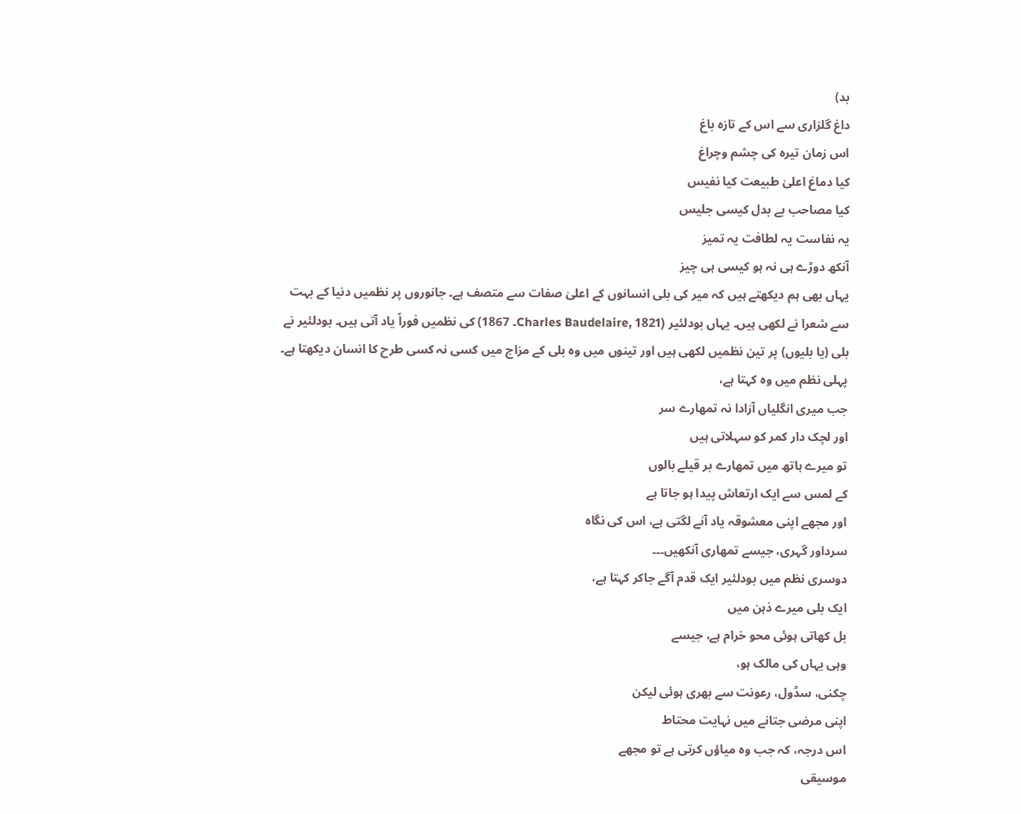بد)
داغ گلزاری سے اس کے تازہ باغ
اس زمان تیرہ کی چشم وچراغ
کیا دماغ اعلیٰ طبیعت کیا نفیس
کیا مصاحب بے بدل کیسی جلیس
یہ نفاست یہ لطافت یہ تمیز
آنکھ دوڑے ہی نہ ہو کیسی ہی چیز
یہاں بھی ہم دیکھتے ہیں کہ میر کی بلی انسانوں کے اعلیٰ صفات سے متصف ہے۔ جانوروں پر نظمیں دنیا کے بہت سے شعرا نے لکھی ہیں۔ یہاں بودلئیر (Charles Baudelaire, 1821۔ 1867) کی نظمیں فوراً یاد آتی ہیں۔ بودلئیر نے بلی (یا بلیوں) پر تین نظمیں لکھی ہیں اور تینوں میں وہ بلی کے مزاج میں کسی نہ کسی طرح کا انسان دیکھتا ہے۔ پہلی نظم میں وہ کہتا ہے،
جب میری انگلیاں آزادا نہ تمھارے سر
اور لچک دار کمر کو سہلاتی ہیں
تو میرے ہاتھ میں تمھارے بر قیلے بالوں
کے لمس سے ایک ارتعاش پیدا ہو جاتا ہے
اور مجھے اپنی معشوقہ یاد آنے لگتی ہے، اس کی نگاہ
سرداور گہری، جیسے تمھاری آنکھیں۔۔۔
دوسری نظم میں بودلئیر ایک قدم آگے جاکر کہتا ہے،
ایک بلی میرے ذہن میں
بل کھاتی ہوئی محو خرام ہے، جیسے
وہی یہاں کی مالک ہو،
چکنی، سڈول، رعونت سے بھری ہوئی لیکن
اپنی مرضی جتانے میں نہایت محتاط
اس درجہ، کہ جب وہ میاؤں کرتی ہے تو مجھے
موسیقی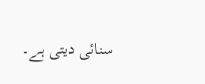سنائی دیتی ہے۔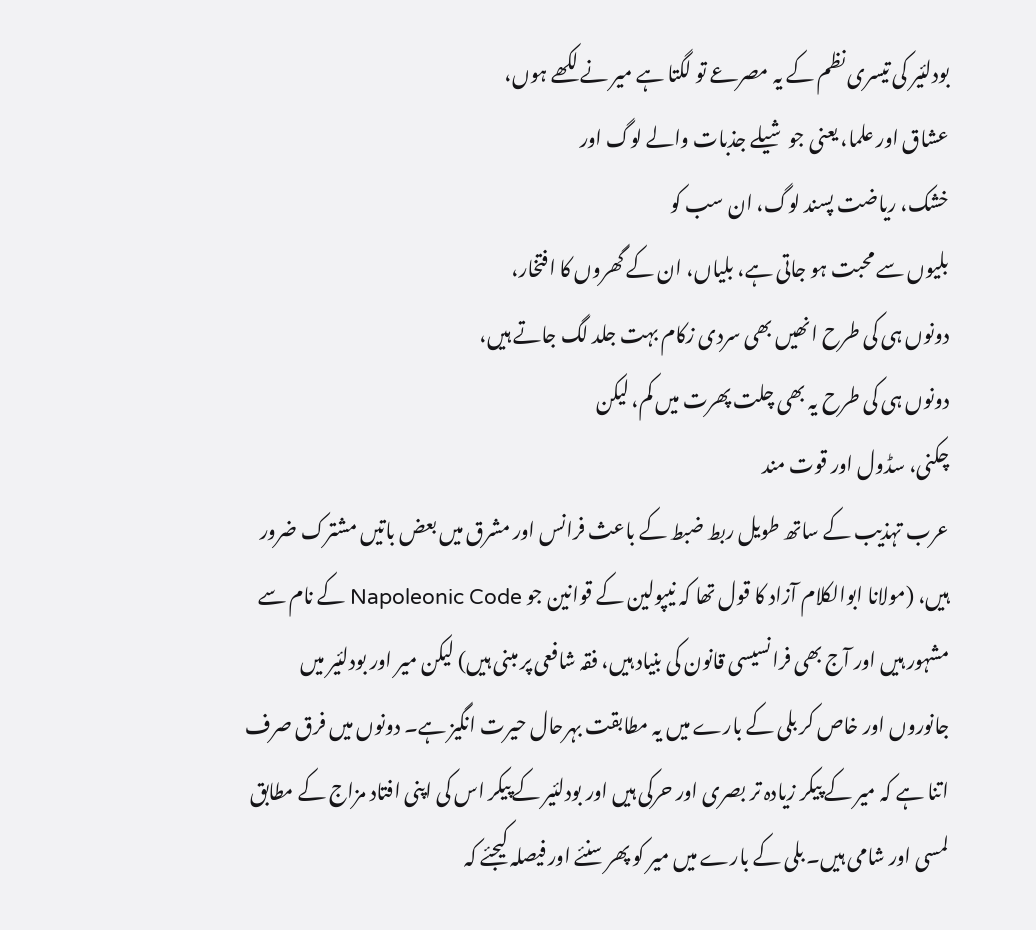بودلئیر کی تیسری نظم کے یہ مصرعے تو لگتا ہے میر نے لکھے ہوں،
عشاق اور علما، یعنی جو شیلے جذبات والے لوگ اور
خشک، ریاضت پسند لوگ، ان سب کو
بلیوں سے محبت ہو جاتی ہے، بلیاں، ان کے گھروں کا افتخار،
دونوں ہی کی طرح انھیں بھی سردی زکام بہت جلد لگ جاتے ہیں،
دونوں ہی کی طرح یہ بھی چلت پھرت میں کم، لیکن
چکنی، سڈول اور قوت مند
عرب تہذیب کے ساتھ طویل ربط ضبط کے باعث فرانس اور مشرق میں بعض باتیں مشترک ضرور ہیں، (مولانا ابوالکلام آزاد کا قول تھا کہ نیپولین کے قوانین جو Napoleonic Code کے نام سے مشہور ہیں اور آج بھی فرانسیسی قانون کی بنیاد ہیں، فقہ شافعی پر مبنی ہیں) لیکن میر اور بودلئیر میں جانوروں اور خاص کر بلی کے بارے میں یہ مطابقت بہرحال حیرت انگیز ہے۔ دونوں میں فرق صرف اتنا ہے کہ میر کے پیکر زیادہ تر بصری اور حرکی ہیں اور بودلئیر کے پیکر اس کی اپنی افتاد مزاج کے مطابق لمسی اور شامی ہیں۔ بلی کے بارے میں میر کو پھر سنئے اور فیصلہ کیجئے کہ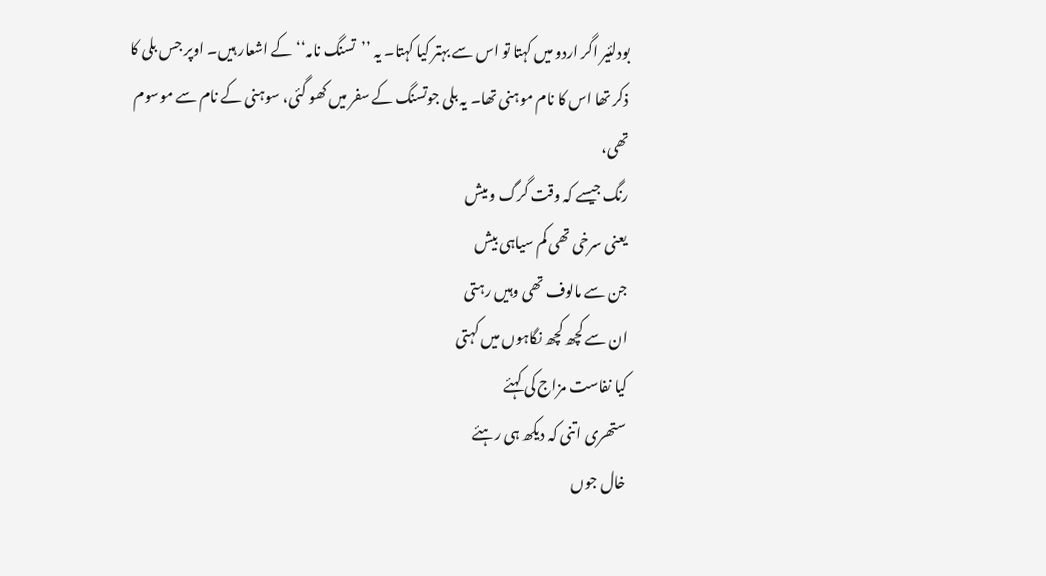بودلئیر اگر اردو میں کہتا تو اس سے بہتر کیا کہتا۔ یہ ’’تسنگ نامہ‘‘ کے اشعار ہیں۔ اوپر جس بلی کا ذکر تھا اس کا نام موہنی تھا۔ یہ بلی جوتسنگ کے سفر میں کھو گئی، سوہنی کے نام سے موسوم تھی،
رنگ جیسے کہ وقت گرگ و میش
یعنی سرخی تھی کم سیاہی بیش
جن سے مالوف تھی وہیں رہتی
ان سے کچھ کچھ نگاہوں میں کہتی
کیا نفاست مزاج کی کہئے
ستھری اتنی کہ دیکھ ہی رہئے
خال جوں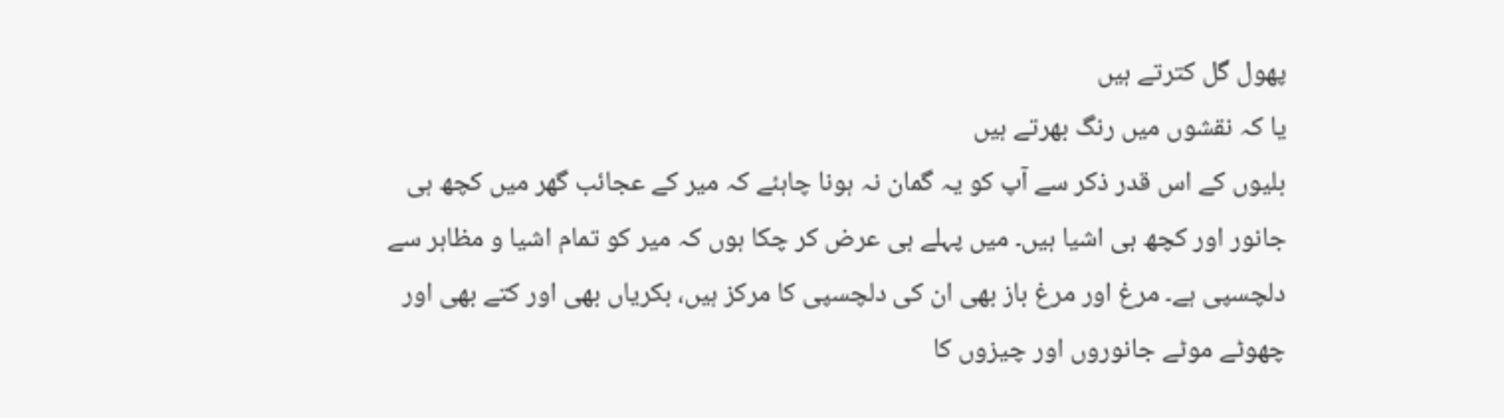پھول گل کترتے ہیں
یا کہ نقشوں میں رنگ بھرتے ہیں
بلیوں کے اس قدر ذکر سے آپ کو یہ گمان نہ ہونا چاہئے کہ میر کے عجائب گھر میں کچھ ہی جانور اور کچھ ہی اشیا ہیں۔ میں پہلے ہی عرض کر چکا ہوں کہ میر کو تمام اشیا و مظاہر سے دلچسپی ہے۔ مرغ اور مرغ باز بھی ان کی دلچسپی کا مرکز ہیں، بکریاں بھی اور کتے بھی اور چھوٹے موٹے جانوروں اور چیزوں کا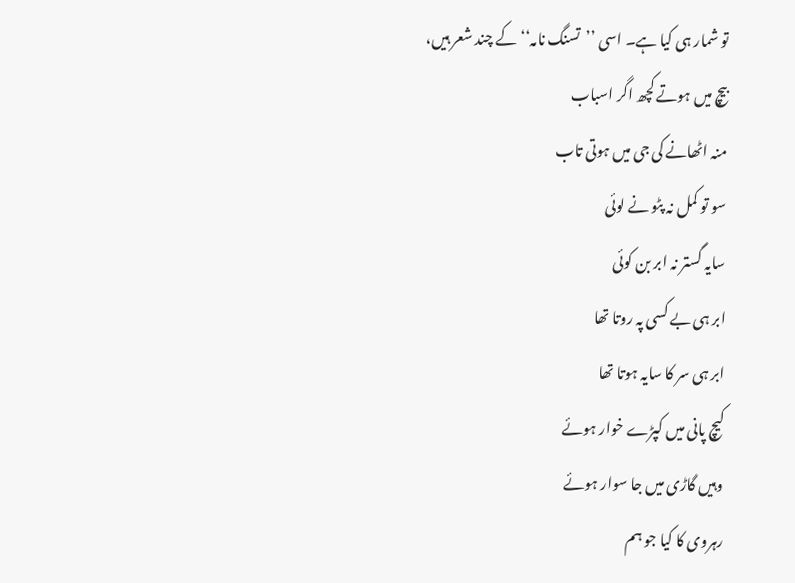تو شمار ہی کیا ہے۔ اسی ’’تسنگ نامہ‘‘ کے چند شعر ہیں،
بیچ میں ہوتے کچھ اگر اسباب
منہ اٹھانے کی جی میں ہوتی تاب
سو تو کمل نہ پٹو نے لوئی
سایہ گستر نہ ابر بن کوئی
ابر ہی بے کسی پہ روتا تھا
ابر ہی سر کا سایہ ہوتا تھا
کیچ پانی میں کپڑے خوار ہوئے
وہیں گاڑی میں جا سوار ہوئے
رہروی کا کیا جو ہم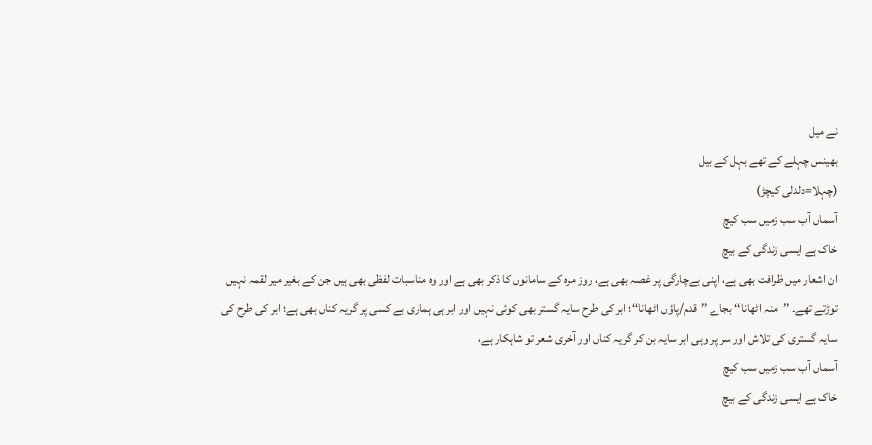نے میل
بھینس چہلے کے تھے بہل کے بیل
(چہلا=دلدلی کیچڑ)
آسماں آب سب زمیں سب کیچ
خاک ہے ایسی زندگی کے بیچ
ان اشعار میں ظرافت بھی ہے، اپنی بےچارگی پر غصہ بھی ہے، روز مرہ کے سامانوں کا ذکر بھی ہے اور وہ مناسبات لفظی بھی ہیں جن کے بغیر میر لقمہ نہیں توڑتے تھے۔ ’’منہ اٹھانا‘‘ بجاے ’’قدم/پاؤں اٹھانا‘‘؛ ابر کی طرح سایہ گستر بھی کوئی نہیں اور ابر ہی ہماری بے کسی پر گریہ کناں بھی ہے؛ ابر کی طرح کی سایہ گستری کی تلاش اور سر پر وہی ابر سایہ بن کر گریہ کناں اور آخری شعر تو شاہکار ہے،
آسماں آب سب زمیں سب کیچ
خاک ہے ایسی زندگی کے بیچ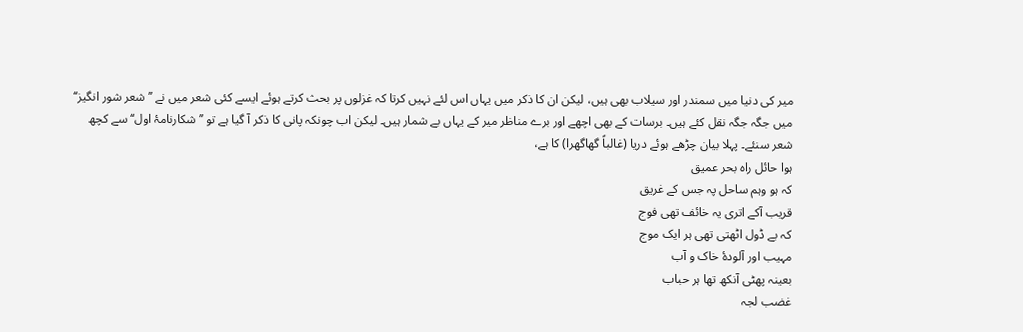میر کی دنیا میں سمندر اور سیلاب بھی ہیں، لیکن ان کا ذکر میں یہاں اس لئے نہیں کرتا کہ غزلوں پر بحث کرتے ہوئے ایسے کئی شعر میں نے ’’شعر شور انگیز‘‘ میں جگہ جگہ نقل کئے ہیں۔ برسات کے بھی اچھے اور برے مناظر میر کے یہاں بے شمار ہیں۔ لیکن اب چونکہ پانی کا ذکر آ گیا ہے تو ’’شکارنامۂ اول‘‘ سے کچھ شعر سنئے۔ پہلا بیان چڑھے ہوئے دریا (غالباً گھاگھرا) کا ہے،
ہوا حائل راہ بحر عمیق
کہ ہو وہم ساحل پہ جس کے غریق
قریب آکے اتری یہ خائف تھی فوج
کہ بے ڈول اٹھتی تھی ہر ایک موج
مہیب اور آلودۂ خاک و آب
بعینہ پھٹی آنکھ تھا ہر حباب
غضب لجہ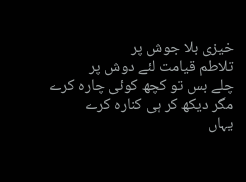خیزی بلا جوش پر
تلاطم قیامت لئے دوش پر
چلے بس تو کچھ کوئی چارہ کرے
مگر دیکھ کر ہی کنارہ کرے
یہاں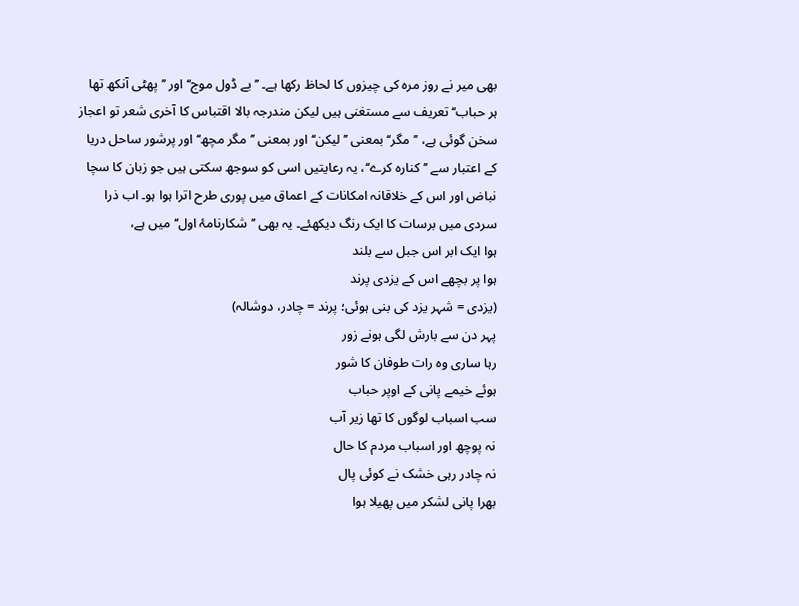بھی میر نے روز مرہ کی چیزوں کا لحاظ رکھا ہے۔ ’’بے ڈول موج‘‘ اور ’’پھٹی آنکھ تھا ہر حباب‘‘ تعریف سے مستغنی ہیں لیکن مندرجہ بالا اقتباس کا آخری شعر تو اعجاز سخن گوئی ہے، ’’مگر‘‘ بمعنی ’’لیکن‘‘ اور بمعنی ’’مگر مچھ‘‘ اور پرشور ساحل دریا کے اعتبار سے ’’کنارہ کرے‘‘، یہ رعایتیں اسی کو سوجھ سکتی ہیں جو زبان کا سچا نباض اور اس کے خلاقانہ امکانات کے اعماق میں پوری طرح اترا ہوا ہو۔ اب ذرا سردی میں برسات کا ایک رنگ دیکھئے۔ یہ بھی ’’شکارنامۂ اول‘‘ میں ہے،
ہوا ایک ابر اس جبل سے بلند
ہوا پر بچھے اس کے یزدی پرند
(یزدی = شہر یزد کی بنی ہوئی؛ پرند = چادر، دوشالہ)
پہر دن سے بارش لگی ہونے زور
رہا ساری وہ رات طوفان کا شور
ہوئے خیمے پانی کے اوپر حباب
سب اسباب لوگوں کا تھا زیر آب
نہ پوچھ اور اسباب مردم کا حال
نہ چادر رہی خشک نے کوئی پال
بھرا پانی لشکر میں پھیلا ہوا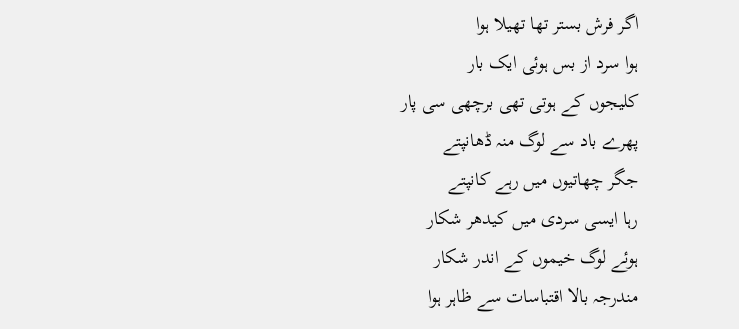اگر فرش بستر تھا تھیلا ہوا
ہوا سرد از بس ہوئی ایک بار
کلیجوں کے ہوتی تھی برچھی سی پار
پھرے باد سے لوگ منہ ڈھانپتے
جگر چھاتیوں میں رہے کانپتے
رہا ایسی سردی میں کیدھر شکار
ہوئے لوگ خیموں کے اندر شکار
مندرجہ بالا اقتباسات سے ظاہر ہوا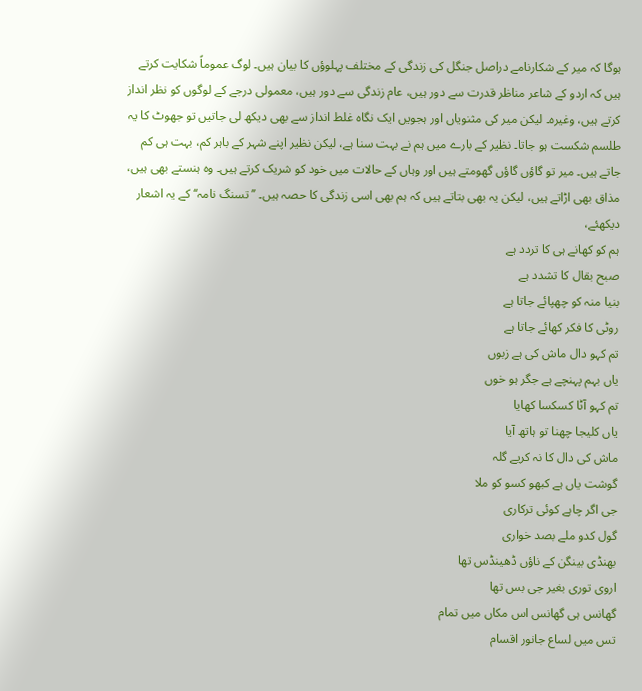ہوگا کہ میر کے شکارنامے دراصل جنگل کی زندگی کے مختلف پہلوؤں کا بیان ہیں۔ لوگ عموماً شکایت کرتے ہیں کہ اردو کے شاعر مناظر قدرت سے دور ہیں، عام زندگی سے دور ہیں، معمولی درجے کے لوگوں کو نظر انداز کرتے ہیں، وغیرہ۔ لیکن میر کی مثنویاں اور ہجویں ایک نگاہ غلط انداز سے بھی دیکھ لی جاتیں تو جھوٹ کا یہ طلسم شکست ہو جاتا۔ نظیر کے بارے میں ہم نے بہت سنا ہے، لیکن نظیر اپنے شہر کے باہر کم، بہت ہی کم جاتے ہیں۔ میر تو گاؤں گاؤں گھومتے ہیں اور وہاں کے حالات میں خود کو شریک کرتے ہیں۔ وہ ہنستے بھی ہیں، مذاق بھی اڑاتے ہیں، لیکن یہ بھی بتاتے ہیں کہ ہم بھی اسی زندگی کا حصہ ہیں۔ ’’تسنگ نامہ‘‘ کے یہ اشعار دیکھئے،
ہم کو کھانے ہی کا تردد ہے
صبح بقال کا تشدد ہے
بنیا منہ کو چھپائے جاتا ہے
روٹی کا فکر کھائے جاتا ہے
تم کہو دال ماش کی ہے زبوں
یاں بہم پہنچے ہے جگر ہو خوں
تم کہو آٹا کسکسا کھایا
یاں کلیجا چھنا تو ہاتھ آیا
ماش کی دال کا نہ کریے گلہ
گوشت یاں ہے کبھو کسو کو ملا
جی اگر چاہے کوئی ترکاری
گول کدو ملے بصد خواری
بھنڈی بینگن کے ناؤں ڈھینڈس تھا
اروی توری بغیر جی بس تھا
گھانس ہی گھانس اس مکاں میں تمام
تس میں لساع جانور اقسام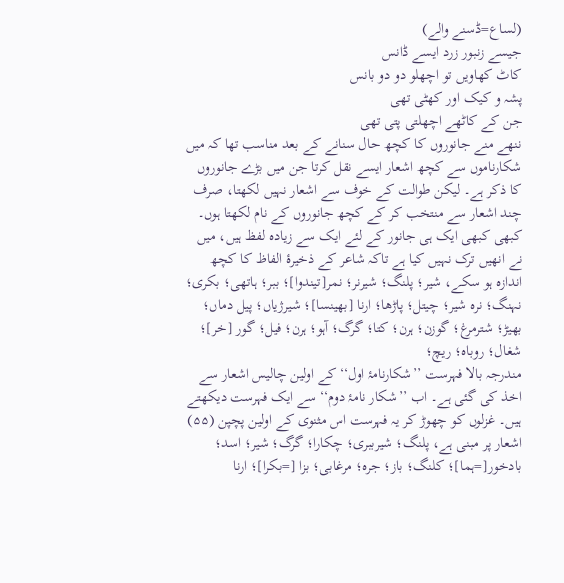(لساع=ڈسنے والے)
جیسے زنبور زرد ایسے ڈانس
کاٹ کھاویں تو اچھلو دو دو بانس
پشہ و کیک اور کھٹی تھی
جن کے کاٹھے اچھلتی پتی تھی
ننھے منے جانوروں کا کچھ حال سنانے کے بعد مناسب تھا کہ میں شکارناموں سے کچھ اشعار ایسے نقل کرتا جن میں بڑے جانوروں کا ذکر ہے۔ لیکن طوالت کے خوف سے اشعار نہیں لکھتا، صرف چند اشعار سے منتخب کر کے کچھ جانوروں کے نام لکھتا ہوں۔ کبھی کبھی ایک ہی جانور کے لئے ایک سے زیادہ لفظ ہیں، میں نے انھیں ترک نہیں کیا ہے تاکہ شاعر کے ذخیرۂ الفاظ کا کچھ اندازہ ہو سکے، شیر؛ پلنگ؛ شیرنر؛ نمر[تیندوا]؛ ببر؛ ہاتھی؛ بکری؛ نہنگ؛ نرہ شیر؛ چیتل؛ پاڑھا؛ ارنا [بھینسا]؛ شیرژیاں؛ پیل دماں؛ بھیڑ؛ شترمرغ؛ گوزن؛ ہرن؛ کتا؛ گرگ؛ آہو؛ ہرن؛ فیل؛ گور [خر]؛ شغال؛ روباہ؛ ریچ؛
مندرجہ بالا فہرست ’’شکارنامۂ اول‘‘ کے اولین چالیس اشعار سے اخذ کی گئی ہے۔ اب ’’شکار نامۂ دوم‘‘ سے ایک فہرست دیکھتے ہیں۔ غزلوں کو چھوڑ کر یہ فہرست اس مثنوی کے اولین پچپن (۵۵) اشعار پر مبنی ہے، پلنگ؛ شیرببری؛ چکارا؛ گرگ؛ شیر؛ اسد؛ بادخور[=ہما]؛ کلنگ؛ باز؛ جرہ؛ مرغابی؛ بزا [=بکرا]؛ ارنا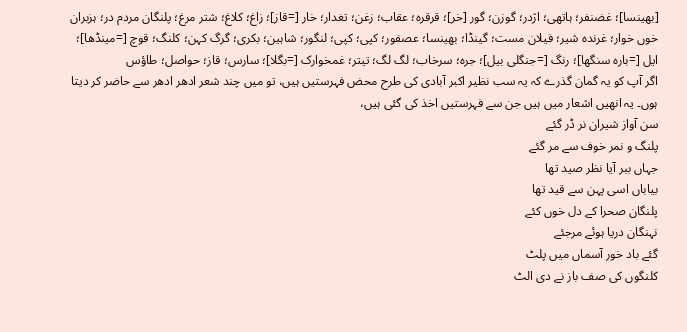[بھینسا]؛ غضنفر؛ ہاتھی؛ اژدر؛ گوزن؛ گور [خر]؛ قرقرہ؛ عقاب؛ زغن؛ تغدار؛ خار [=قاز]؛ زاغ؛ کلاغ؛ شتر مرغ؛ پلنگان مردم در؛ ہزبران خوں خوار؛ غرندہ شیر؛ فیلان مست؛ گینڈا؛ بھینسا؛ عصفور؛ کپی؛ کپی؛ لنگور؛ شاہین؛ بکری؛ گرگ کہن؛ کلنگ؛ قوچ [=مینڈھا]؛ ایل [=بارہ سنگھا]؛ رنگ [=جنگلی بیل]؛ جرہ؛ سرخاب؛ لگ لگ؛ تیتر؛ غمخوارک [=بگلا]؛ سارس؛ قاز؛ حواصل؛ طاؤس
اگر آپ کو یہ گمان گذرے کہ یہ سب نظیر اکبر آبادی کی طرح محض فہرستیں ہیں، تو میں چند شعر ادھر ادھر سے حاضر کر دیتا ہوں۔ یہ انھیں اشعار میں ہیں جن سے فہرستیں اخذ کی گئی ہیں،
سن آواز شیران نر ڈر گئے
پلنگ و نمر خوف سے مر گئے
جہاں ببر آیا نظر صید تھا
بیاباں اسی پہن سے قید تھا
پلنگان صحرا کے دل خوں کئے
نہنگان دریا ہوئے مرجئے
گئے باد خور آسماں میں پلٹ
کلنگوں کی صف باز نے دی الٹ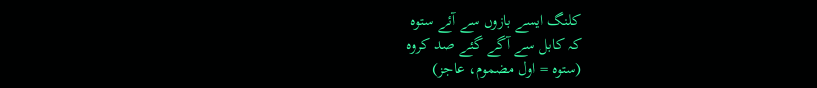کلنگ ایسے بازوں سے آئے ستوہ
کہ کابل سے آگے گئے صد کروہ
(ستوہ = اول مضموم، عاجز)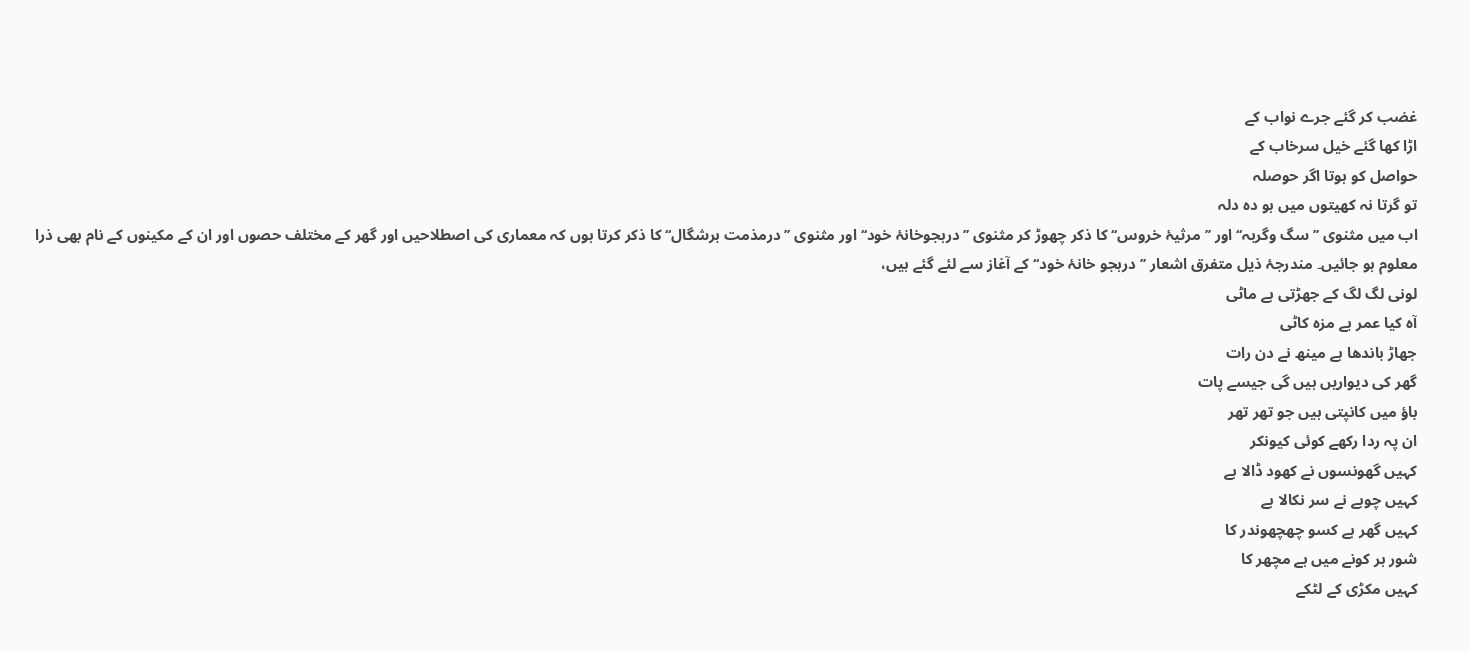غضب کر گئے جرے نواب کے
اڑا کھا گئے خیل سرخاب کے
حواصل کو ہوتا اگر حوصلہ
تو گرتا نہ کھیتوں میں ہو دہ دلہ
اب میں مثنوی ’’سگ وگربہ‘‘ اور ’’مرثیۂ خروس‘‘ کا ذکر چھوڑ کر مثنوی ’’درہجوخانۂ خود‘‘ اور مثنوی ’’درمذمت برشگال‘‘ کا ذکر کرتا ہوں کہ معماری کی اصطلاحیں اور گھر کے مختلف حصوں اور ان کے مکینوں کے نام بھی ذرا معلوم ہو جائیں۔ مندرجۂ ذیل متفرق اشعار ’’درہجو خانۂ خود‘‘ کے آغاز سے لئے گئے ہیں،
لونی لگ لگ کے جھڑتی ہے ماٹی
آہ کیا عمر بے مزہ کاٹی
جھاڑ باندھا ہے مینھ نے دن رات
گھر کی دیواریں ہیں گی جیسے پات
باؤ میں کانپتی ہیں جو تھر تھر
ان پہ ردا رکھے کوئی کیونکر
کہیں گھونسوں نے کھود ڈالا ہے
کہیں چوہے نے سر نکالا ہے
کہیں گھر ہے کسو چھچھوندر کا
شور ہر کونے میں ہے مچھر کا
کہیں مکڑی کے لٹکے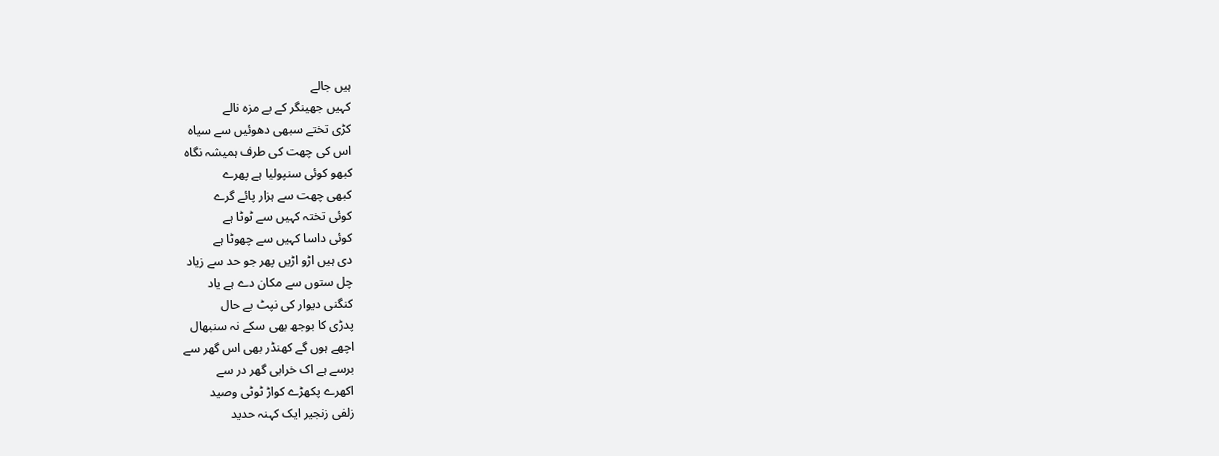ہیں جالے
کہیں جھینگر کے بے مزہ نالے
کڑی تختے سبھی دھوئیں سے سیاہ
اس کی چھت کی طرف ہمیشہ نگاہ
کبھو کوئی سنپولیا ہے پھرے
کبھی چھت سے ہزار پائے گرے
کوئی تختہ کہیں سے ٹوٹا ہے
کوئی داسا کہیں سے چھوٹا ہے
دی ہیں اڑو اڑیں پھر جو حد سے زیاد
چل ستوں سے مکان دے ہے یاد
کنگنی دیوار کی نپٹ بے حال
پدڑی کا بوجھ بھی سکے نہ سنبھال
اچھے ہوں گے کھنڈر بھی اس گھر سے
برسے ہے اک خرابی گھر در سے
اکھرے پکھڑے کواڑ ٹوٹی وصید
زلفی زنجیر ایک کہنہ حدید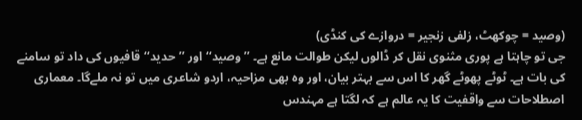(وصید = چوکھٹ، زلفی زنجیر = دروازے کی کنڈی)
جی تو چاہتا ہے پوری مثنوی نقل کر ڈالوں لیکن طوالت مانع ہے۔ ’’وصید‘‘ اور ’’حدید‘‘ قافیوں کی داد تو سامنے کی بات ہے۔ ٹوٹے پھوٹے گھر کا اس سے بہتر بیان، اور وہ بھی مزاحیہ، اردو شاعری میں تو نہ ملےگا۔ معماری اصطلاحات سے واقفیت کا یہ عالم ہے کہ لگتا ہے مہندس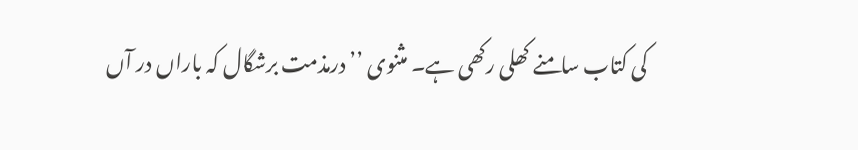کی کتاب سامنے کھلی رکھی ہے۔ مثنوی ’’درمذمت برشگال کہ باراں در آں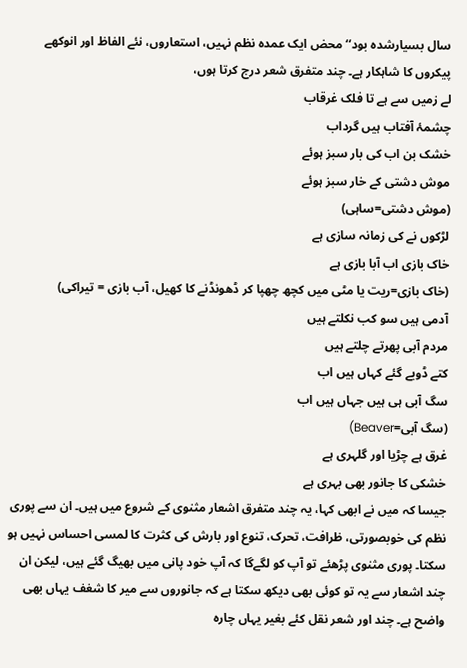سال بسیارشدہ بود‘‘ محض ایک عمدہ نظم نہیں، استعاروں، نئے الفاظ اور انوکھے پیکروں کا شاہکار ہے۔ چند متفرق شعر درج کرتا ہوں،
لے زمیں سے ہے تا فلک غرقاب
چشمۂ آفتاب ہیں گرداب
خشک بن اب کی بار سبز ہوئے
موش دشتی کے خار سبز ہوئے
(موش دشتی=ساہی)
لڑکوں نے کی زمانہ سازی ہے
خاک بازی اب آبا بازی ہے
(خاک بازی=ریت یا مٹی میں کچھ چھپا کر ڈھونڈنے کا کھیل، آب بازی = تیراکی)
آدمی ہیں سو کب نکلتے ہیں
مردم آبی پھرتے چلتے ہیں
کتے ڈوبے گئے کہاں ہیں اب
سگ آبی ہی ہیں جہاں ہیں اب
(سگ آبی=Beaver)
غرق ہے چڑیا اور گلہری ہے
خشکی کا جانور بھی بہری ہے
جیسا کہ میں نے ابھی کہا، یہ چند متفرق اشعار مثنوی کے شروع میں ہیں۔ ان سے پوری نظم کی خوبصورتی، ظرافت، تحرک، تنوع اور بارش کی کثرت کا لمسی احساس نہیں ہو سکتا۔ پوری مثنوی پڑھئے تو آپ کو لگےگا کہ آپ خود پانی میں بھیگ گئے ہیں، لیکن ان چند اشعار سے یہ تو کوئی بھی دیکھ سکتا ہے کہ جانوروں سے میر کا شغف یہاں بھی واضح ہے۔ چند اور شعر نقل کئے بغیر یہاں چارہ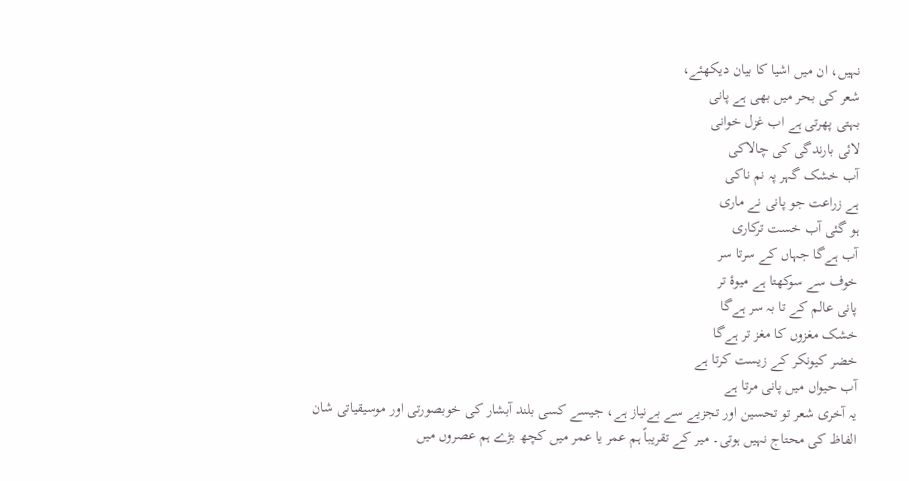نہیں، ان میں اشیا کا بیان دیکھئے،
شعر کی بحر میں بھی ہے پانی
بہتی پھرتی ہے اب غزل خوانی
لائی بارندگی کی چالاکی
آب خشک گہر پہ نم ناکی
ہے زراعت جو پانی نے ماری
ہو گئی آب خست ترکاری
آب ہےگا جہاں کے سرتا سر
خوف سے سوکھتا ہے میوۂ تر
پانی عالم کے تا بہ سر ہےگا
خشک مغزوں کا مغز تر ہےگا
خضر کیونکر کے زیست کرتا ہے
آب حیواں میں پانی مرتا ہے
یہ آخری شعر تو تحسین اور تجزیے سے بےنیاز ہے، جیسے کسی بلند آبشار کی خوبصورتی اور موسیقیاتی شان الفاظ کی محتاج نہیں ہوتی۔ میر کے تقریباً ہم عمر یا عمر میں کچھ بڑے ہم عصروں میں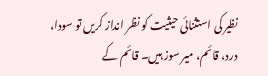نظیر کی استثنائی حیثیت کو نظر انداز کریں تو سودا، درد، قائم، میر سوز ہیں۔ قائم کے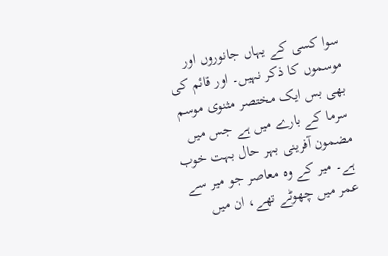سوا کسی کے یہاں جانوروں اور موسموں کا ذکر نہیں۔ اور قائم کی بھی بس ایک مختصر مثنوی موسم سرما کے بارے میں ہے جس میں مضمون آفرینی بہر حال بہت خوب ہے۔ میر کے وہ معاصر جو میر سے عمر میں چھوٹے تھے، ان میں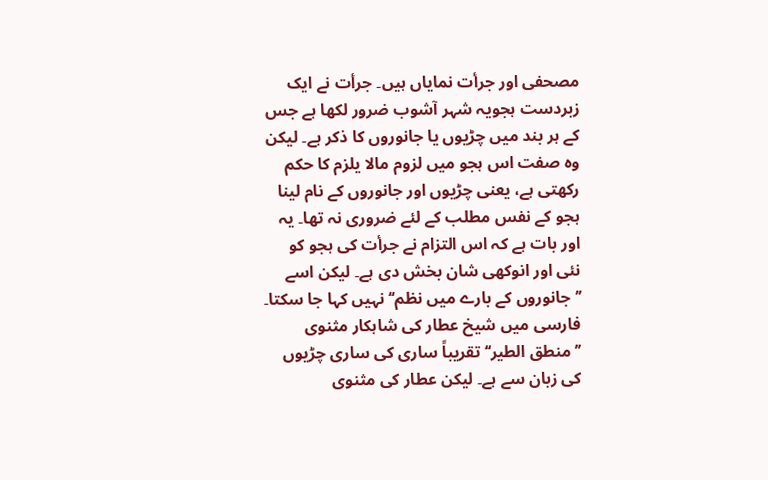مصحفی اور جرأت نمایاں ہیں۔ جرأت نے ایک زبردست ہجویہ شہر آشوب ضرور لکھا ہے جس کے ہر بند میں چڑیوں یا جانوروں کا ذکر ہے۔ لیکن وہ صفت اس ہجو میں لزوم مالا یلزم کا حکم رکھتی ہے، یعنی چڑیوں اور جانوروں کے نام لینا ہجو کے نفس مطلب کے لئے ضروری نہ تھا۔ یہ اور بات ہے کہ اس التزام نے جرأت کی ہجو کو نئی اور انوکھی شان بخش دی ہے۔ لیکن اسے ’’جانوروں کے بارے میں نظم‘‘ نہیں کہا جا سکتا۔
فارسی میں شیخ عطار کی شاہکار مثنوی ’’منطق الطیر‘‘ تقریباً ساری کی ساری چڑیوں کی زبان سے ہے۔ لیکن عطار کی مثنوی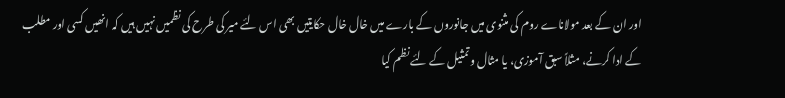اور ان کے بعد مولاناے روم کی مثنوی میں جانوروں کے بارے میں خال خال حکایتیں بھی اس لئے میر کی طرح کی نظمیں نہیں ہیں کہ انھیں کسی اور مطلب کے ادا کرنے، مثلاً سبق آموزی، یا مثال وتمثیل کے لئے نظم کیا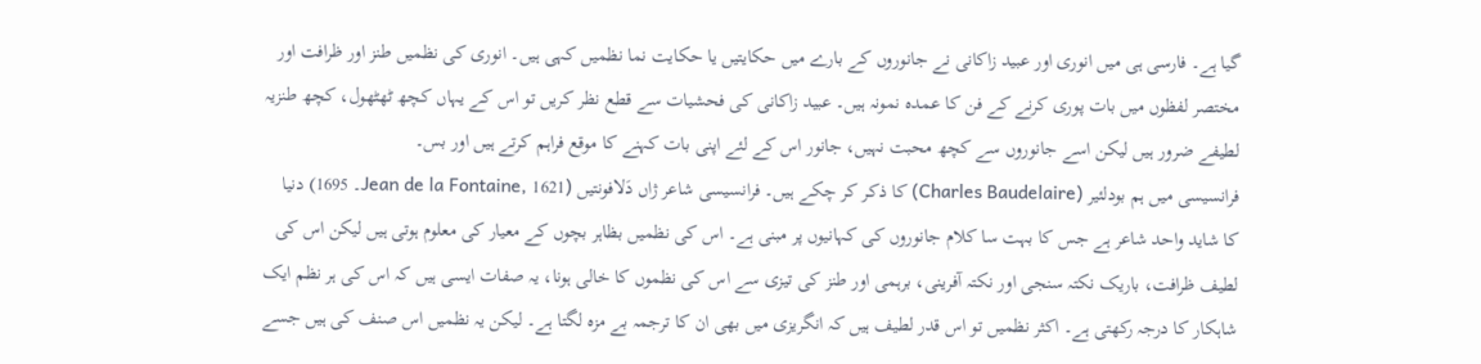گیا ہے۔ فارسی ہی میں انوری اور عبید زاکانی نے جانوروں کے بارے میں حکایتیں یا حکایت نما نظمیں کہی ہیں۔ انوری کی نظمیں طنز اور ظرافت اور مختصر لفظوں میں بات پوری کرنے کے فن کا عمدہ نمونہ ہیں۔ عبید زاکانی کی فحشیات سے قطع نظر کریں تو اس کے یہاں کچھ ٹھٹھول، کچھ طنزیہ لطیفے ضرور ہیں لیکن اسے جانوروں سے کچھ محبت نہیں، جانور اس کے لئے اپنی بات کہنے کا موقع فراہم کرتے ہیں اور بس۔
فرانسیسی میں ہم بودلئیر (Charles Baudelaire) کا ذکر کر چکے ہیں۔ فرانسیسی شاعر ژاں دَلافونتیں (Jean de la Fontaine, 1621۔ 1695) دنیا کا شاید واحد شاعر ہے جس کا بہت سا کلام جانوروں کی کہانیوں پر مبنی ہے۔ اس کی نظمیں بظاہر بچوں کے معیار کی معلوم ہوتی ہیں لیکن اس کی لطیف ظرافت، باریک نکتہ سنجی اور نکتہ آفرینی، برہمی اور طنز کی تیزی سے اس کی نظموں کا خالی ہونا، یہ صفات ایسی ہیں کہ اس کی ہر نظم ایک شاہکار کا درجہ رکھتی ہے۔ اکثر نظمیں تو اس قدر لطیف ہیں کہ انگریزی میں بھی ان کا ترجمہ بے مزہ لگتا ہے۔ لیکن یہ نظمیں اس صنف کی ہیں جسے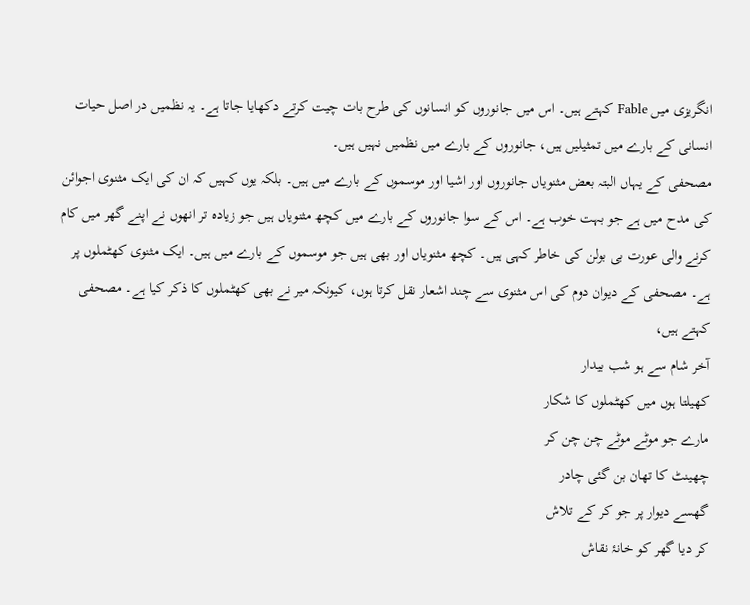انگریزی میں Fable کہتے ہیں۔ اس میں جانوروں کو انسانوں کی طرح بات چیت کرتے دکھایا جاتا ہے۔ یہ نظمیں در اصل حیات انسانی کے بارے میں تمثیلیں ہیں، جانوروں کے بارے میں نظمیں نہیں ہیں۔
مصحفی کے یہاں البتہ بعض مثنویاں جانوروں اور اشیا اور موسموں کے بارے میں ہیں۔ بلکہ یوں کہیں کہ ان کی ایک مثنوی اجوائن کی مدح میں ہے جو بہت خوب ہے۔ اس کے سوا جانوروں کے بارے میں کچھ مثنویاں ہیں جو زیادہ تر انھوں نے اپنے گھر میں کام کرنے والی عورت بی بولن کی خاطر کہی ہیں۔ کچھ مثنویاں اور بھی ہیں جو موسموں کے بارے میں ہیں۔ ایک مثنوی کھٹملوں پر ہے۔ مصحفی کے دیوان دوم کی اس مثنوی سے چند اشعار نقل کرتا ہوں، کیونکہ میر نے بھی کھٹملوں کا ذکر کیا ہے۔ مصحفی کہتے ہیں،
آخر شام سے ہو شب بیدار
کھیلتا ہوں میں کھٹملوں کا شکار
مارے جو موٹے موٹے چن چن کر
چھینٹ کا تھان بن گئی چادر
گھسے دیوار پر جو کر کے تلاش
کر دیا گھر کو خانۂ نقاش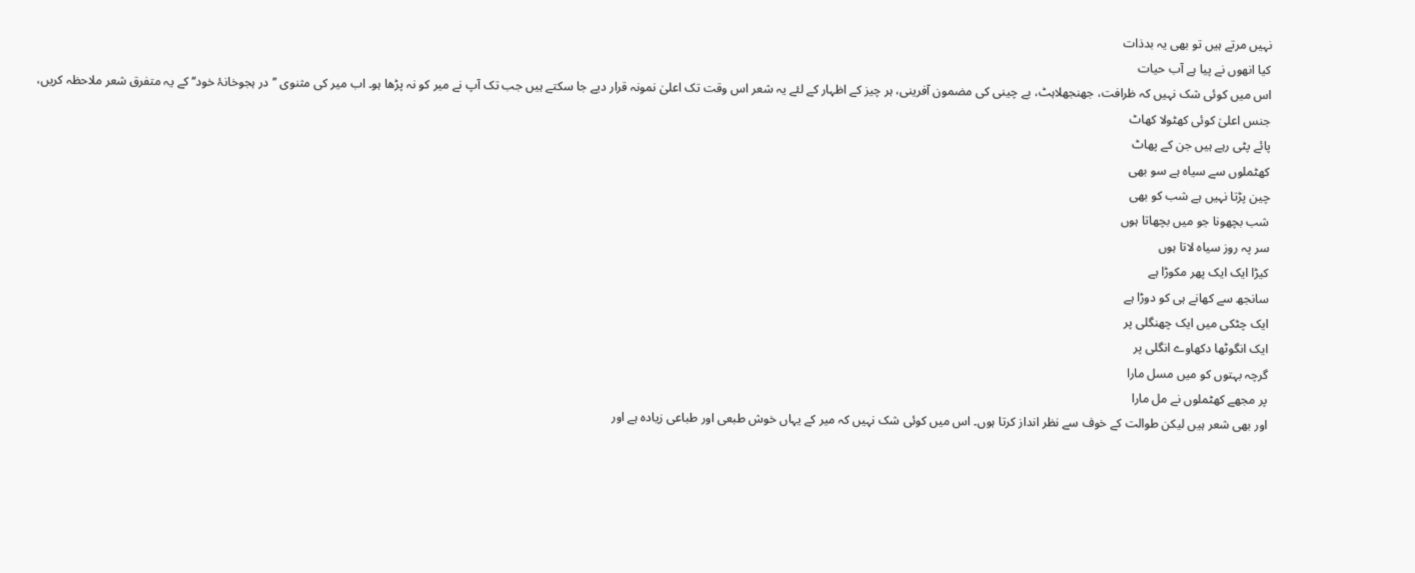نہیں مرتے ہیں تو بھی یہ بدذات
کیا انھوں نے پیا ہے آب حیات
اس میں کوئی شک نہیں کہ ظرافت، جھنجھلاہٹ، بے چینی کی مضمون آفرینی، ہر چیز کے اظہار کے لئے یہ شعر اس وقت تک اعلیٰ نمونہ قرار دیے جا سکتے ہیں جب تک آپ نے میر کو نہ پڑھا ہو۔ اب میر کی مثنوی ’’در ہجوخانۂ خود‘‘ کے یہ متفرق شعر ملاحظہ کریں،
جنس اعلیٰ کوئی کھٹولا کھاٹ
پائے پٹی رہے ہیں جن کے پھاٹ
کھٹملوں سے سیاہ ہے سو بھی
چین پڑتا نہیں ہے شب کو بھی
شب بچھونا جو میں بچھاتا ہوں
سر پہ روز سیاہ لاتا ہوں
کیڑا ایک ایک پھر مکوڑا ہے
سانجھ سے کھانے ہی کو دوڑا ہے
ایک چٹکی میں ایک چھنگلی پر
ایک انگوٹھا دکھاوے انگلی پر
گرچہ بہتوں کو میں مسل مارا
پر مجھے کھٹملوں نے مل مارا
اور بھی شعر ہیں لیکن طوالت کے خوف سے نظر انداز کرتا ہوں۔ اس میں کوئی شک نہیں کہ میر کے یہاں خوش طبعی اور طباعی زیادہ ہے اور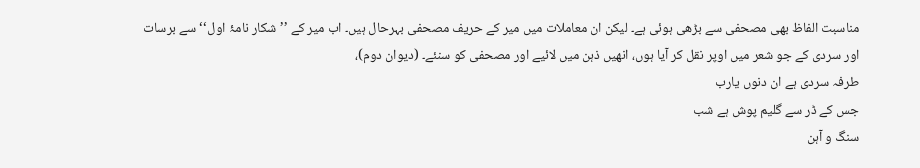مناسبت الفاظ بھی مصحفی سے بڑھی ہوئی ہے۔ لیکن ان معاملات میں میر کے حریف مصحفی بہرحال ہیں۔ اب میر کے ’’شکار نامۂ اول‘‘ سے برسات اور سردی کے جو شعر میں اوپر نقل کر آیا ہوں، انھیں ذہن میں لائیے اور مصحفی کو سنئے۔ (دیوان دوم)،
طرفہ سردی ہے ان دنوں یارب
جس کے ڈر سے گلیم پوش ہے شب
سنگ و آہن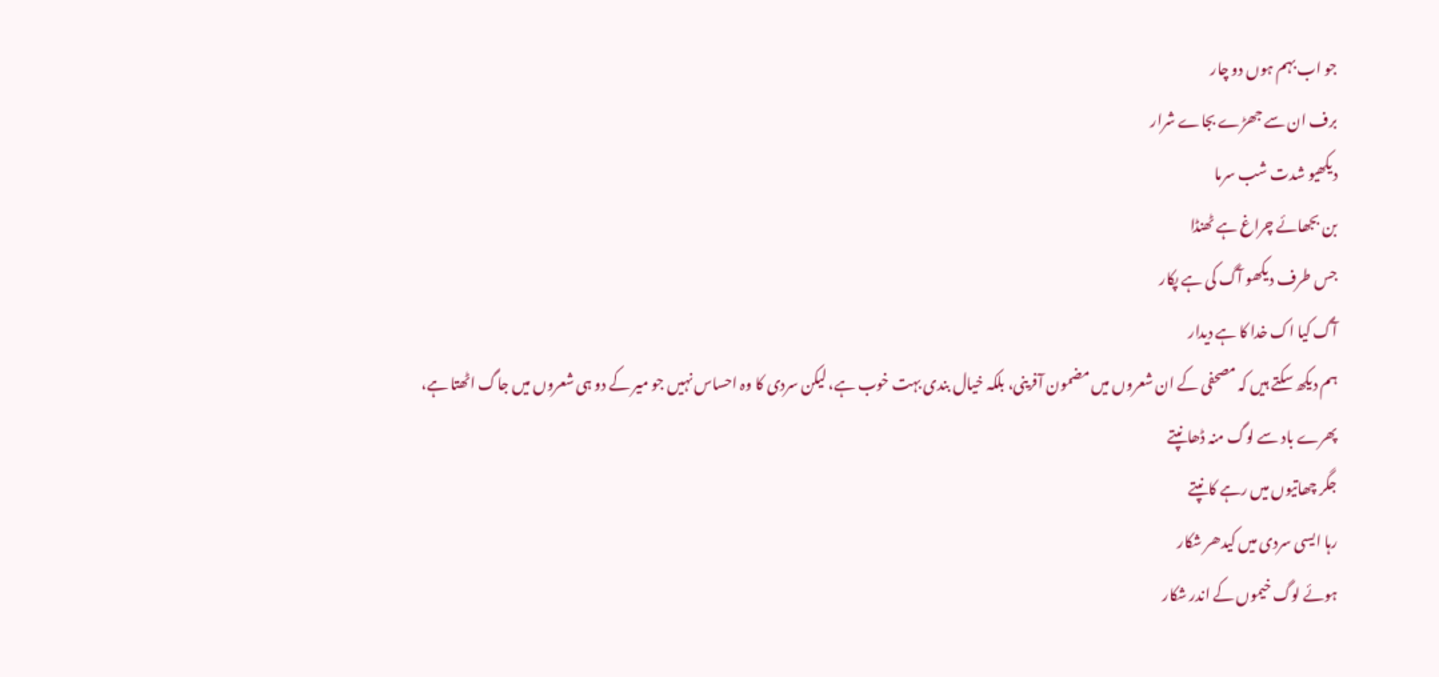جو اب بہم ہوں دو چار
برف ان سے جھڑے بجاے شرار
دیکھیو شدت شب سرما
بن بجھائے چراغ ہے ٹھنڈا
جس طرف دیکھو آگ کی ہے پکار
آگ کیا اک خدا کا ہے دیدار
ہم دیکھ سکتے ہیں کہ مصحفی کے ان شعروں میں مضمون آفرینی، بلکہ خیال بندی بہت خوب ہے، لیکن سردی کا وہ احساس نہیں جو میر کے دو ہی شعروں میں جاگ اٹھتا ہے،
پھرے باد سے لوگ منہ ڈھانپتے
جگر چھاتیوں میں رہے کانپتے
رہا ایسی سردی میں کیدھر شکار
ہوئے لوگ خیموں کے اندر شکار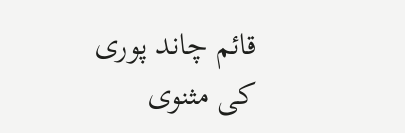قائم چاند پوری کی مثنوی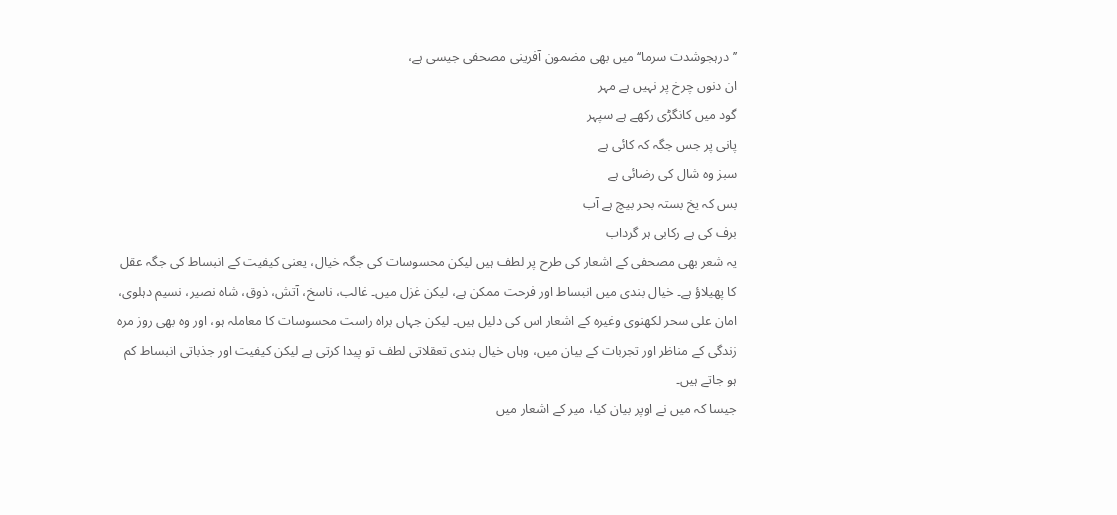’’درہجوشدت سرما‘‘ میں بھی مضمون آفرینی مصحفی جیسی ہے،
ان دنوں چرخ پر نہیں ہے مہر
گود میں کانگڑی رکھے ہے سپہر
پانی پر جس جگہ کہ کائی ہے
سبز وہ شال کی رضائی ہے
بس کہ یخ بستہ بحر بیچ ہے آب
برف کی ہے رکابی ہر گرداب
یہ شعر بھی مصحفی کے اشعار کی طرح پر لطف ہیں لیکن محسوسات کی جگہ خیال، یعنی کیفیت کے انبساط کی جگہ عقل کا پھیلاؤ ہے۔ خیال بندی میں انبساط اور فرحت ممکن ہے، لیکن غزل میں۔ غالب، ناسخ، آتش، ذوق، شاہ نصیر، نسیم دہلوی، امان علی سحر لکھنوی وغیرہ کے اشعار اس کی دلیل ہیں۔ لیکن جہاں براہ راست محسوسات کا معاملہ ہو، اور وہ بھی روز مرہ زندگی کے مناظر اور تجربات کے بیان میں، وہاں خیال بندی تعقلاتی لطف تو پیدا کرتی ہے لیکن کیفیت اور جذباتی انبساط کم ہو جاتے ہیں۔
جیسا کہ میں نے اوپر بیان کیا، میر کے اشعار میں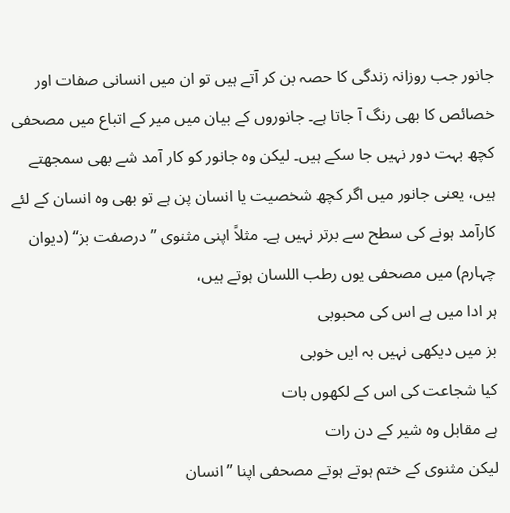جانور جب روزانہ زندگی کا حصہ بن کر آتے ہیں تو ان میں انسانی صفات اور خصائص کا بھی رنگ آ جاتا ہے۔ جانوروں کے بیان میں میر کے اتباع میں مصحفی کچھ بہت دور نہیں جا سکے ہیں۔ لیکن وہ جانور کو کار آمد شے بھی سمجھتے ہیں، یعنی جانور میں اگر کچھ شخصیت یا انسان پن ہے تو بھی وہ انسان کے لئے کارآمد ہونے کی سطح سے برتر نہیں ہے۔ مثلاً اپنی مثنوی ’’درصفت بز‘‘ (دیوان چہارم) میں مصحفی یوں رطب اللسان ہوتے ہیں،
ہر ادا میں ہے اس کی محبوبی
بز میں دیکھی نہیں بہ ایں خوبی
کیا شجاعت کی اس کے لکھوں بات
ہے مقابل وہ شیر کے دن رات
لیکن مثنوی کے ختم ہوتے ہوتے مصحفی اپنا ’’انسان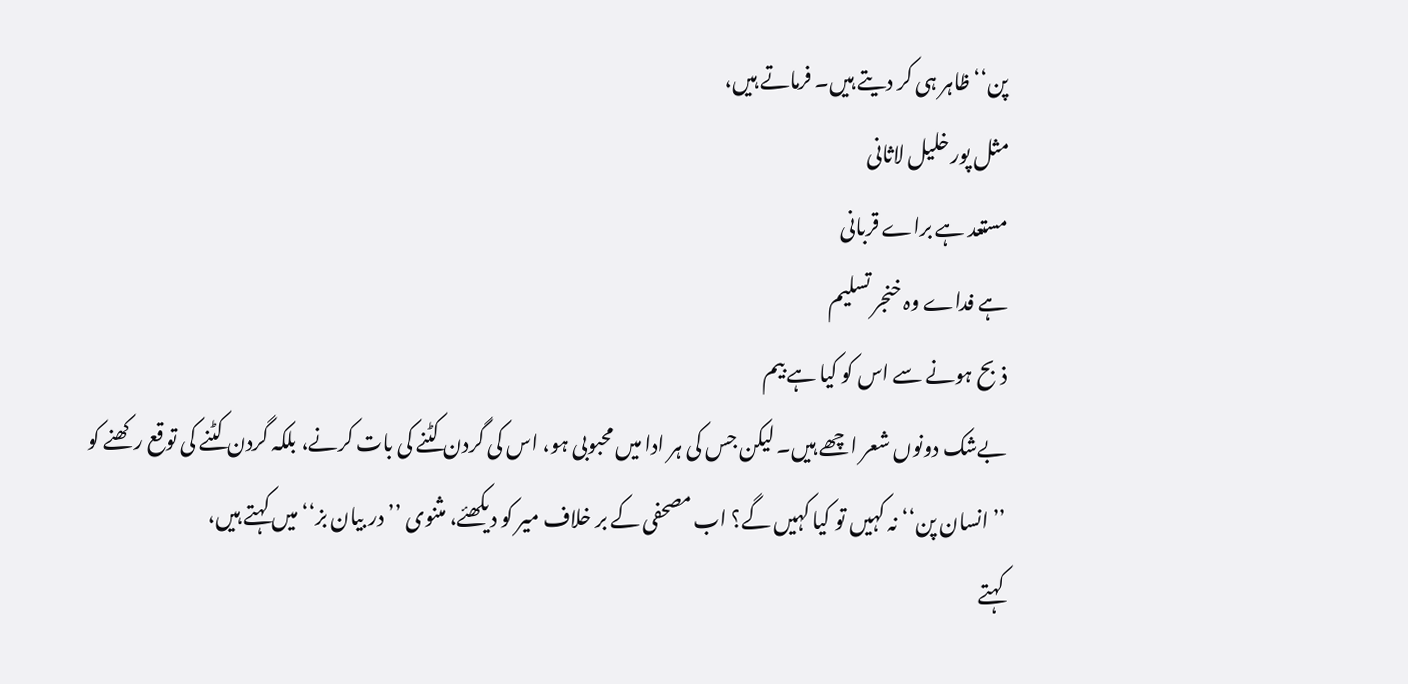پن‘‘ ظاہر ہی کر دیتے ہیں۔ فرماتے ہیں،
مثل پور خلیل لاثانی
مستعد ہے براے قربانی
ہے فداے وہ خنجر تسلیم
ذبح ہونے سے اس کو کیا ہے بیم
بےشک دونوں شعر اچھے ہیں۔ لیکن جس کی ہر ادا میں محبوبی ہو، اس کی گردن کٹنے کی بات کرنے، بلکہ گردن کٹنے کی توقع رکھنے کو ’’انسان پن‘‘ نہ کہیں تو کیا کہیں گے؟ اب مصحفی کے بر خلاف میر کو دیکھئے، مثنوی ’’در بیان بز‘‘ میں کہتے ہیں،
کہتے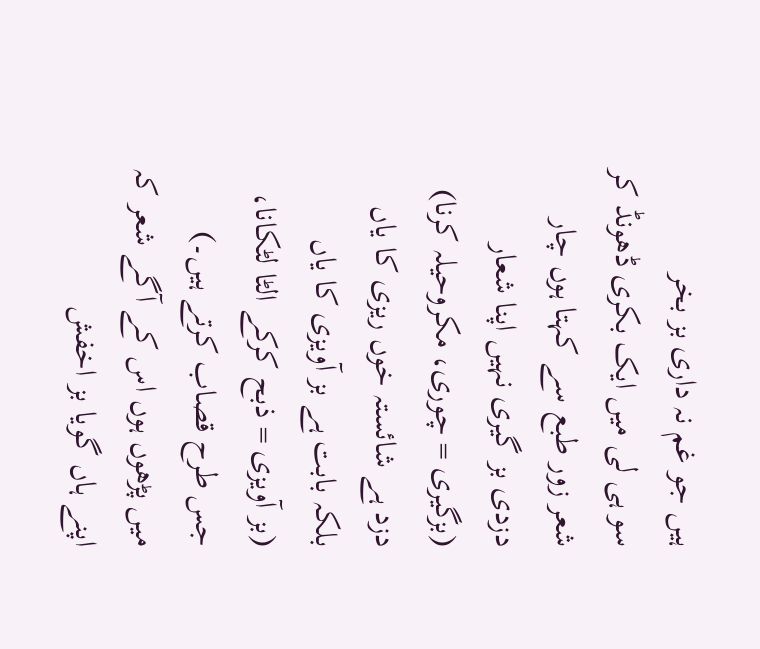ہیں جو غم نہ داری بز بخر
سو ہی لی میں ایک بکری ڈھونڈ کر
شعر زور طبع سے کہتا ہوں چار
دزدی بز گیری نہیں اپنا شعار
(بزگیری = چوری، مکروحیلہ کرنا)
دزد ہے شائستہ خوں ریزی کا یاں
بلکہ بابت ہے بز آویزی کا یاں
(بز آویزی = ذبح کرکے الٹا لٹکانا، جس طرح قصاب کرتے ہیں۔)
میں پڑھوں ہوں اس کے آگے شعر کہ
اپنے ہاں گویا بز اخفش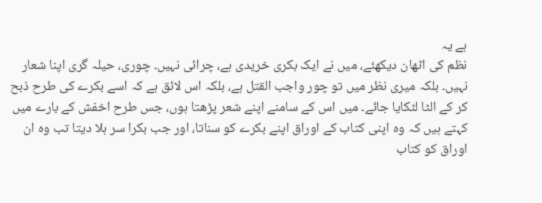ہے یہ
نظم کی اٹھان دیکھئے، میں نے ایک بکری خریدی ہے، چرائی نہیں۔ چوری، حیلہ گری اپنا شعار نہیں۔ بلکہ میری نظر میں تو چور واجب القتل ہے، بلکہ اس لائق ہے کہ اسے بکرے کی طرح ذبح کر کے الٹا لٹکایا جائے۔ میں اس کے سامنے اپنے شعر پڑھتا ہوں، جس طرح اخفش کے بارے میں کہتے ہیں کہ وہ اپنی کتاب کے اوراق اپنے بکرے کو سناتا، اور جب بکرا سر ہلا دیتا تب وہ ان اوراق کو کتاب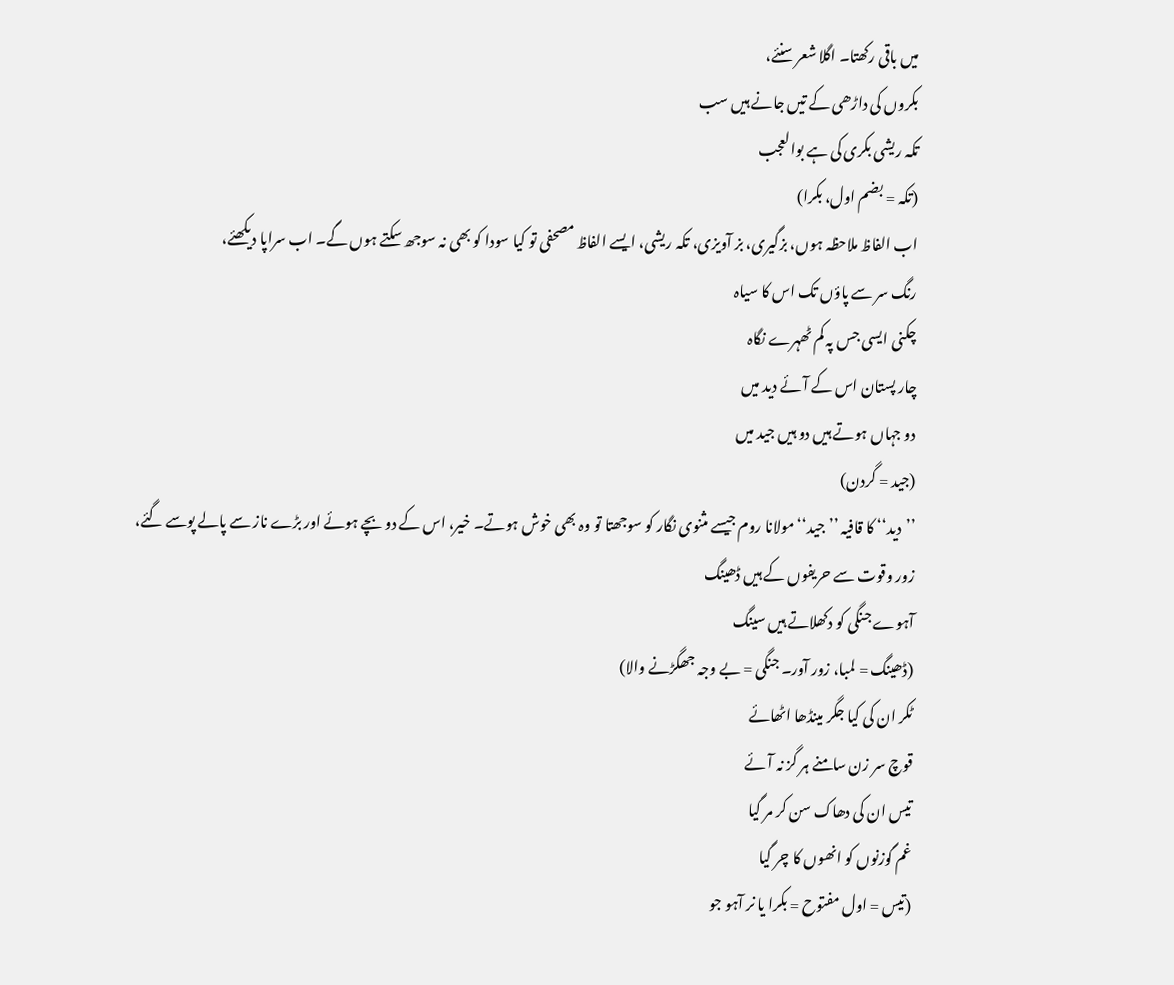میں باقی رکھتا۔ اگلا شعر سنئے،
بکروں کی داڑھی کے تیں جانے ہیں سب
تکہ ریشی بکری کی ہے بوالعجب
(تکہ = بضم اول، بکرا)
اب الفاظ ملاحظہ ہوں، بزگیری، بز آویزی، تکہ ریشی، ایسے الفاظ مصحفی تو کیا سودا کو بھی نہ سوجھ سکتے ہوں گے۔ اب سراپا دیکھئے،
رنگ سر سے پاؤں تک اس کا سیاہ
چکنی ایسی جس پہ کم ٹھہرے نگاہ
چار پستان اس کے آئے دید میں
دو جہاں ہوتے ہیں دو ہیں جید میں
(جید = گردن)
’’دید‘‘ کا قافیہ ’’جید‘‘ مولانا روم جیسے مثنوی نگار کو سوجھتا تو وہ بھی خوش ہوتے۔ خیر، اس کے دو بچے ہوئے اور بڑے ناز سے پالے پوسے گئے،
زور وقوت سے حریفوں کے ہیں ڈھینگ
آہوے جنگی کو دکھلاتے ہیں سینگ
(ڈھینگ = لمبا، زور آور۔ جنگی = بے وجہ جھگڑنے والا)
ٹکر ان کی کیا جگر مینڈھا اٹھائے
قوچ سر زن سامنے ہر گز نہ آئے
تیس ان کی دھاک سن کر مر گیا
غم گوزنوں کو انھوں کا چر گیا
(تیس = اول مفتوح = بکرا یا نر آہو جو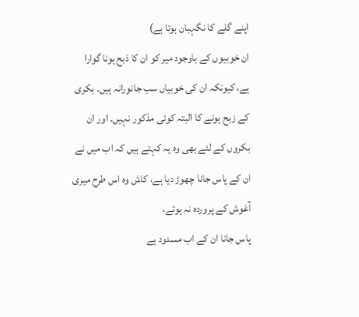اپنے گلے کا نگہبان ہوتا ہے)
ان خوبیوں کے باوجود میر کو ان کا ذبح ہونا گوارا ہے، کیونکہ ان کی خوبیاں سب جانورانہ ہیں۔ بکری کے زبح ہونے کا البتہ کوئی مذکور نہیں۔ اور ان بکروں کے لئے بھی وہ یہ کہتے ہیں کہ اب میں نے ان کے پاس جانا چھوڑ دیا ہے، کاش وہ اس طرح میری آغوش کے پروردہ نہ ہوتے،
پاس جانا ان کے اب مسدود ہے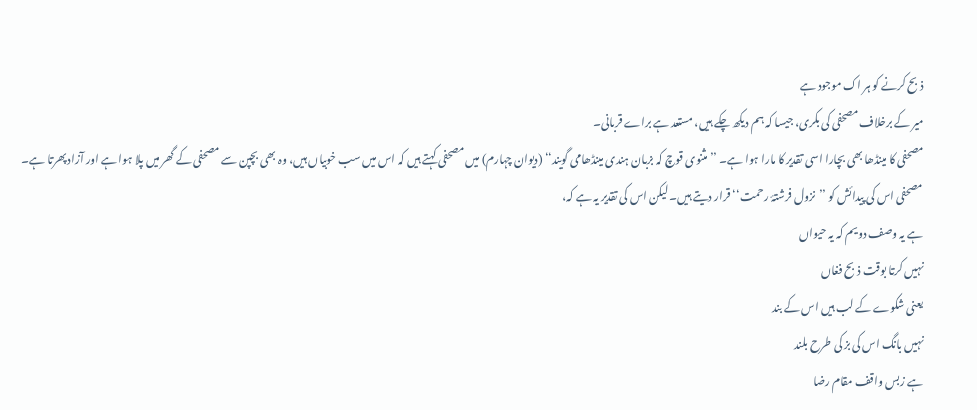ذبح کرنے کو ہر اک موجود ہے
میر کے برخلاف مصحفی کی بکری، جیسا کہ ہم دیکھ چکے ہیں، مستعد ہے براے قربانی۔
مصحفی کا مینڈھا بھی بچارا اسی تقدیر کا مارا ہوا ہے۔ ’’مثنوی قوچ کہ بزبان ہندی مینڈھامی گویند‘‘ (دیوان چہارم) میں مصحفی کہتے ہیں کہ اس میں سب خوبیاں ہیں، وہ بھی بچپن سے مصحفی کے گھر میں پلا ہوا ہے اور آزاد پھرتا ہے۔ مصحفی اس کی پیدائش کو ’’نزول فرشتۂ رحمت‘‘ قرار دیتے ہیں۔ لیکن اس کی تقدیر یہ ہے کہ،
ہے یہ وصف دویم کہ یہ حیواں
نہیں کرتا بوقت ذبح فغاں
یعنی شکوے کے لب ہیں اس کے بند
نہیں بانگ اس کی بز کی طرح بلند
ہے زبس واقف مقام رضا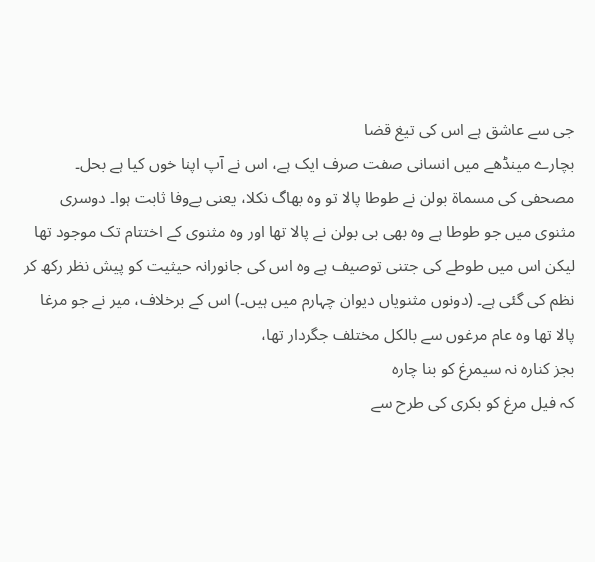جی سے عاشق ہے اس کی تیغ قضا
بچارے مینڈھے میں انسانی صفت صرف ایک ہے، اس نے آپ اپنا خوں کیا ہے بحل۔
مصحفی کی مسماۃ بولن نے طوطا پالا تو وہ بھاگ نکلا، یعنی بےوفا ثابت ہوا۔ دوسری مثنوی میں جو طوطا ہے وہ بھی بی بولن نے پالا تھا اور وہ مثنوی کے اختتام تک موجود تھا لیکن اس میں طوطے کی جتنی توصیف ہے وہ اس کی جانورانہ حیثیت کو پیش نظر رکھ کر نظم کی گئی ہے۔ (دونوں مثنویاں دیوان چہارم میں ہیں۔) اس کے برخلاف، میر نے جو مرغا پالا تھا وہ عام مرغوں سے بالکل مختلف جگردار تھا،
بجز کنارہ نہ سیمرغ کو بنا چارہ
کہ فیل مرغ کو بکری کی طرح سے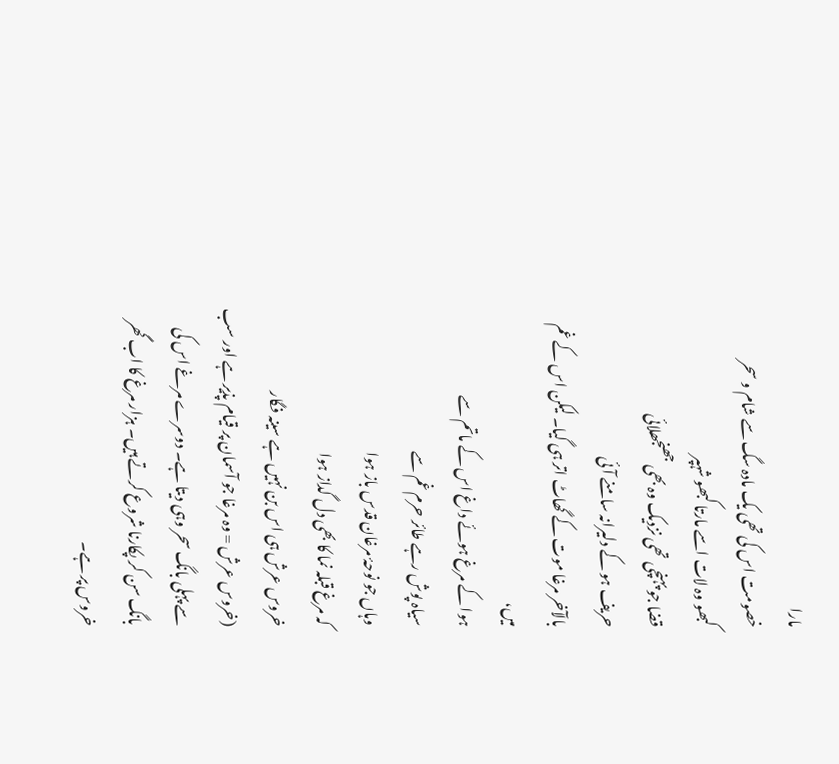مارا
خصومت اس کی تھی یک مادہ سگ سے شام و سحر
کبھو وہ لات اسے مارتا کبھو شہپر
قضا جو پہنچی تھی نزدیک وہ بھی جھنجھلائی
حریف ہو کے دلیرانہ سامنے آئی
بالآخر مرغا موت کے گھاٹ اتر ہی گیا۔ لیکن اس کے غم میں،
ہوا کے مرغ ہوئے داغ اس کے ماتم سے
سیاہ پوش رہے طائر حرم غم سے
وہاں جو نوحۂ مرغان قدس باز ہوا
کہ مرغ قبلہ نما کا بھی دل گداز ہوا
خروس عرش ہی اس بن نہیں ہے سینہ فگار
(خروس عرش = وہ مرغا جو آسمان پر قیام پذیر ہے اور سب سے پہلی بانگ سحر وہی دیتا ہے۔ دوسرے مرغے اس کی بانگ سن کر پکارنا شروع کرتے ہیں۔ ہزار مرغ کا اب گھر خروس پر ہے۔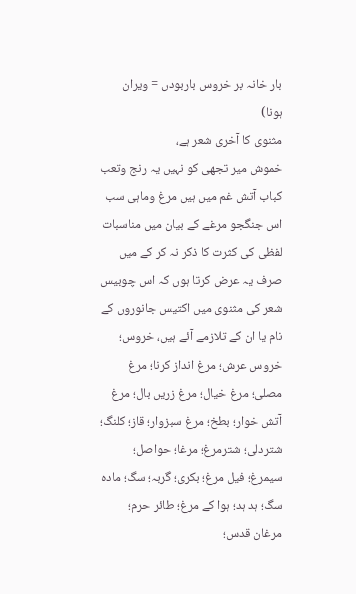بار خانہ بر خروس باربودں = ویران ہونا)
مثنوی کا آخری شعر ہے،
خموش میر تجھی کو نہیں یہ رنج وتعب
کباب آتش غم میں ہیں مرغ وماہی سب
اس جنگجو مرغے کے بیان میں مناسبات لفظی کی کثرت کا ذکر نہ کر کے میں صرف یہ عرض کرتا ہوں کہ اس چوبیس شعر کی مثنوی میں اکتیس جانوروں کے نام یا ان کے تلازمے آئے ہیں، خروس؛ خروس عرش؛ مرغ انداز کرنا؛ مرغ مصلی؛ مرغ خیال؛ مرغ زریں بال؛ مرغ آتش خوار؛ بطخ؛ مرغ سبزوار؛ قاز؛ کلنگ؛ شتردلی؛ شترمرغ؛ مرغا؛ حواصل؛ سیمرغ؛ فیل مرغ؛ بکری؛ گربہ؛ سگ؛ مادہ سگ؛ ہد ہد؛ ہوا کے مرغ؛ طائر حرم؛ مرغان قدس؛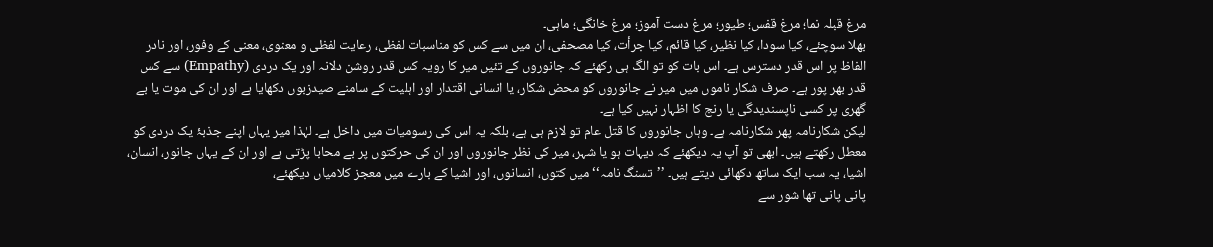مرغ قبلہ نما؛ مرغ قفس؛ طیور؛ مرغ دست آموز؛ مرغ خانگی؛ ماہی۔
بھلا سوچئے، کیا سودا، کیا نظیر، کیا قائم، کیا جرأت، کیا مصحفی، ان میں سے کس کو مناسبات لفظی، رعایت لفظی و معنوی، معنی کے وفور، اور نادر الفاظ پر اس قدر دسترس ہے۔ اس بات کو تو الگ ہی رکھئے کہ جانوروں کے تئیں میر کا رویہ کس قدر روشن دلانہ اور یک دردی (Empathy) سے کس قدر بھر پور ہے۔ صرف شکار ناموں میں میر نے جانوروں کو محض شکار، یا انسانی اقتدار اور اہلیت کے سامنے صیدزبوں دکھایا ہے اور ان کی موت یا بے گھری پر کسی ناپسندیدگی یا رنج کا اظہار نہیں کیا ہے۔
لیکن شکارنامہ پھر شکارنامہ ہے۔ وہاں جانوروں کا قتل عام تو لازم ہی ہے، بلکہ یہ اس کی رسومیات میں داخل ہے۔ لہٰذا میر یہاں اپنے جذبۂ یک دردی کو معطل رکھتے ہیں۔ ابھی تو آپ یہ دیکھئے کہ دیہات ہو یا شہر، میر کی نظر جانوروں اور ان کی حرکتوں پر بے محابا پڑتی ہے اور ان کے یہاں جانور، انسان، اشیا، یہ سب ایک ساتھ دکھائی دیتے ہیں۔ ’’تسنگ نامہ‘‘ میں کتوں، انسانوں، اور اشیا کے بارے میں معجز کلامیاں دیکھئے،
پانی پانی تھا شور سے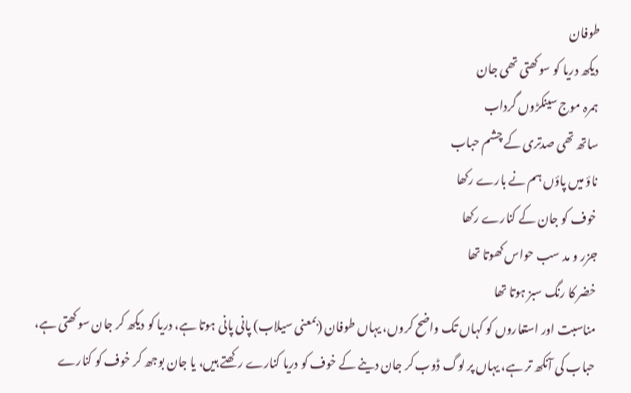طوفان
دیکھ دریا کو سوکھتی تھی جان
ہمرہ موج سینکڑوں گرداب
ساتھ تھی صدتری کے چشم حباب
ناؤ میں پاؤں ہم نے بارے رکھا
خوف کو جان کے کنارے رکھا
جزر و مد سب حواس کھوتا تھا
خضر کا رنگ سبز ہوتا تھا
مناسبت اور استعاروں کو کہاں تک واضح کروں، یہاں طوفان (بمعنی سیلاب) پانی پانی ہوتا ہے، دریا کو دیکھ کر جان سوکھتی ہے، حباب کی آنکھ تر ہے، یہاں پر لوگ ڈوب کر جان دینے کے خوف کو دریا کنارے رکھتے ہیں، یا جان بوجھ کر خوف کو کنارے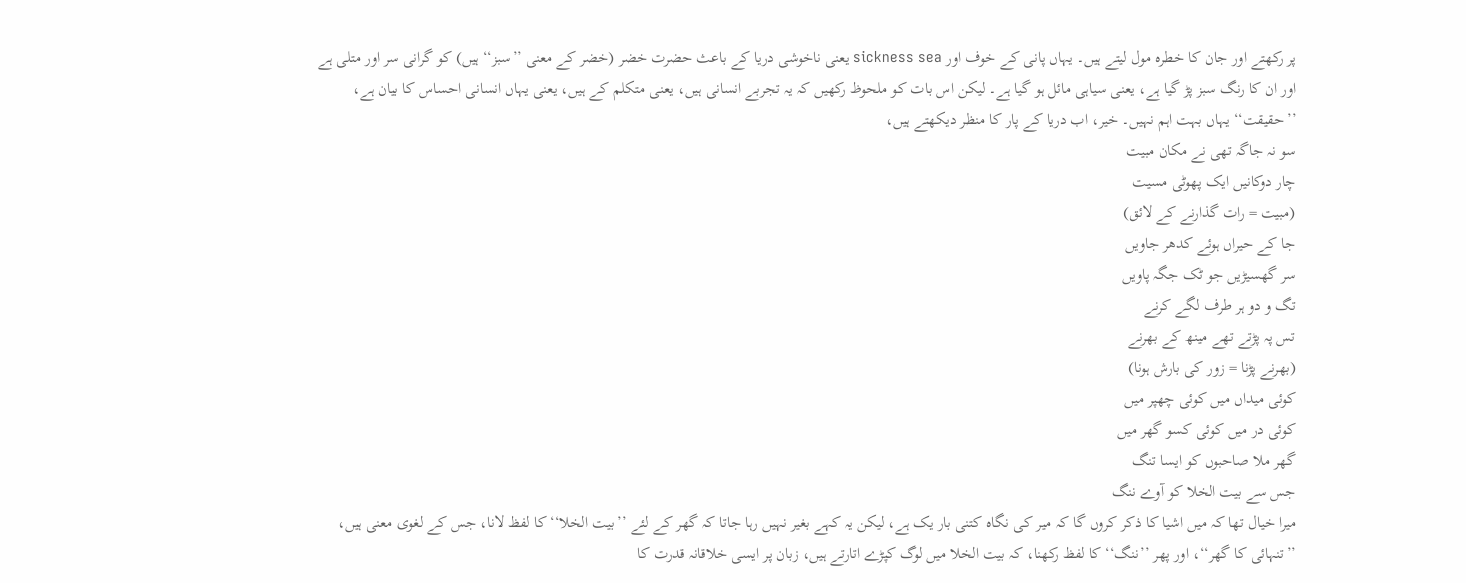پر رکھتے اور جان کا خطرہ مول لیتے ہیں۔ یہاں پانی کے خوف اور sickness sea یعنی ناخوشی دریا کے باعث حضرت خضر (خضر کے معنی ’’سبز‘‘ ہیں) کو گرانی سر اور متلی ہے اور ان کا رنگ سبز پڑ گیا ہے، یعنی سیاہی مائل ہو گیا ہے۔ لیکن اس بات کو ملحوظ رکھیں کہ یہ تجربے انسانی ہیں، یعنی متکلم کے ہیں، یعنی یہاں انسانی احساس کا بیان ہے، ’’حقیقت‘‘ یہاں بہت اہم نہیں۔ خیر، اب دریا کے پار کا منظر دیکھتے ہیں،
سو نہ جاگہ تھی نے مکان مبیت
چار دوکانیں ایک پھوٹی مسیت
(مبیت = رات گذارنے کے لائق)
جا کے حیراں ہوئے کدھر جاویں
سر گھسیڑیں جو ٹک جگہ پاویں
تگ و دو ہر طرف لگے کرنے
تس پہ پڑتے تھے مینھ کے بھرنے
(بھرنے پڑنا = زور کی بارش ہونا)
کوئی میداں میں کوئی چھپر میں
کوئی در میں کوئی کسو گھر میں
گھر ملا صاحبوں کو ایسا تنگ
جس سے بیت الخلا کو آوے ننگ
میرا خیال تھا کہ میں اشیا کا ذکر کروں گا کہ میر کی نگاہ کتنی بار یک ہے، لیکن یہ کہے بغیر نہیں رہا جاتا کہ گھر کے لئے ’’بیت الخلا‘‘ کا لفظ لانا، جس کے لغوی معنی ہیں، ’’تنہائی کا گھر‘‘، اور پھر ’’ننگ‘‘ کا لفظ رکھنا، کہ بیت الخلا میں لوگ کپڑے اتارتے ہیں، زبان پر ایسی خلاقانہ قدرت کا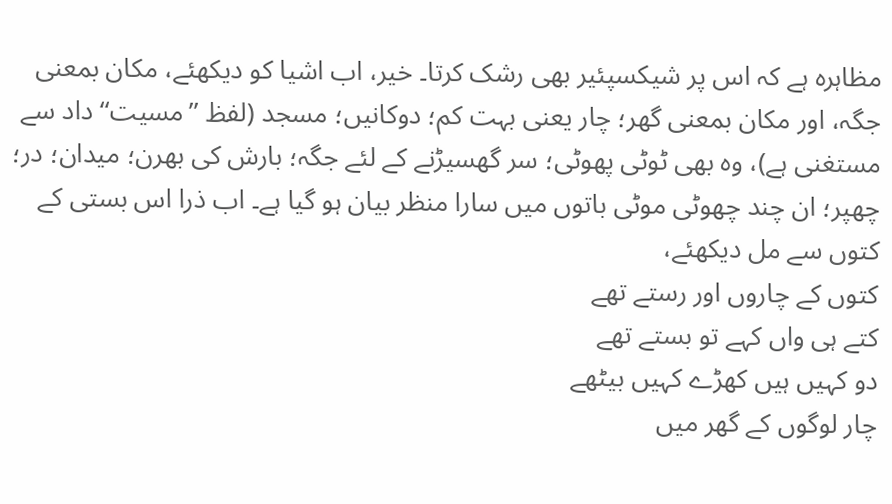مظاہرہ ہے کہ اس پر شیکسپئیر بھی رشک کرتا۔ خیر، اب اشیا کو دیکھئے، مکان بمعنی جگہ، اور مکان بمعنی گھر؛ چار یعنی بہت کم؛ دوکانیں؛ مسجد (لفظ ’’مسیت‘‘ داد سے مستغنی ہے)، وہ بھی ٹوٹی پھوٹی؛ سر گھسیڑنے کے لئے جگہ؛ بارش کی بھرن؛ میدان؛ در؛ چھپر؛ ان چند چھوٹی موٹی باتوں میں سارا منظر بیان ہو گیا ہے۔ اب ذرا اس بستی کے کتوں سے مل دیکھئے،
کتوں کے چاروں اور رستے تھے
کتے ہی واں کہے تو بستے تھے
دو کہیں ہیں کھڑے کہیں بیٹھے
چار لوگوں کے گھر میں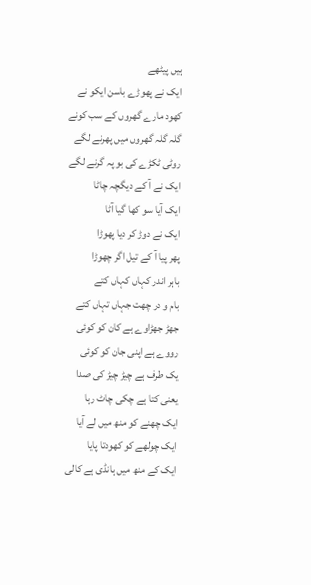ہیں پیٹھے
ایک نے پھوڑے باسن ایکو نے
کھود مارے گھروں کے سب کونے
گلہ گلہ گھروں میں پھرنے لگے
روٹی ٹکڑے کی بو پہ گرنے لگے
ایک نے آ کے دیگچہ چاٹا
ایک آیا سو کھا گیا آٹا
ایک نے دوڑ کر دیا پھوڑا
پھر پیا آ کے تیل اگر چھوڑا
باہر اندر کہاں کہاں کتے
بام و در چھت جہاں تہاں کتے
جھڑ جھڑاوے ہے کان کو کوئی
رووے ہے اپنی جان کو کوئی
یک طرف ہے چیڑ چیڑ کی صدا
یعنی کتا ہے چکی چاٹ رہا
ایک چھنے کو منھ میں لے آیا
ایک چولھے کو کھودتا پایا
ایک کے منھ میں ہانڈی ہے کالی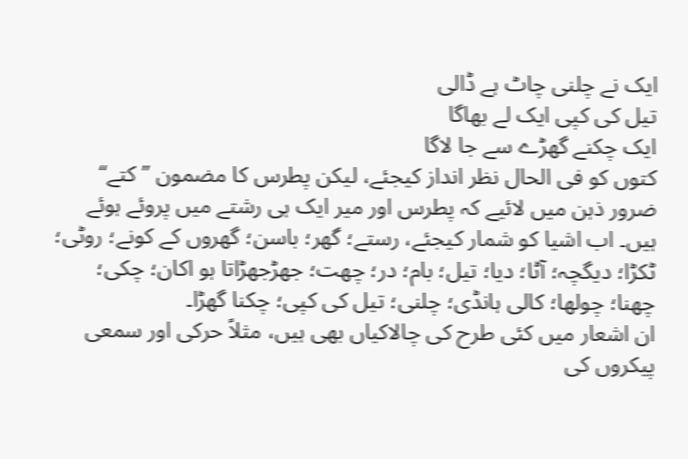ایک نے چلنی چاٹ ہے ڈالی
تیل کی کپی ایک لے بھاگا
ایک چکنے گھڑے سے جا لاگا
کتوں کو فی الحال نظر انداز کیجئے، لیکن پطرس کا مضمون ’’کتے‘‘ ضرور ذہن میں لائیے کہ پطرس اور میر ایک ہی رشتے میں پروئے ہوئے ہیں۔ اب اشیا کو شمار کیجئے، رستے؛ گھر؛ باسن؛ گھروں کے کونے؛ روٹی؛ ٹکڑا؛ دیگچہ؛ آٹا؛ دیا؛ تیل؛ بام؛ در؛ چھت؛ جھڑجھڑاتا ہو اکان؛ چکی؛ چھنا؛ چولھا؛ کالی ہانڈی؛ چلنی؛ تیل کی کپی؛ چکنا گھڑا۔
ان اشعار میں کئی طرح کی چالاکیاں بھی ہیں، مثلاً حرکی اور سمعی پیکروں کی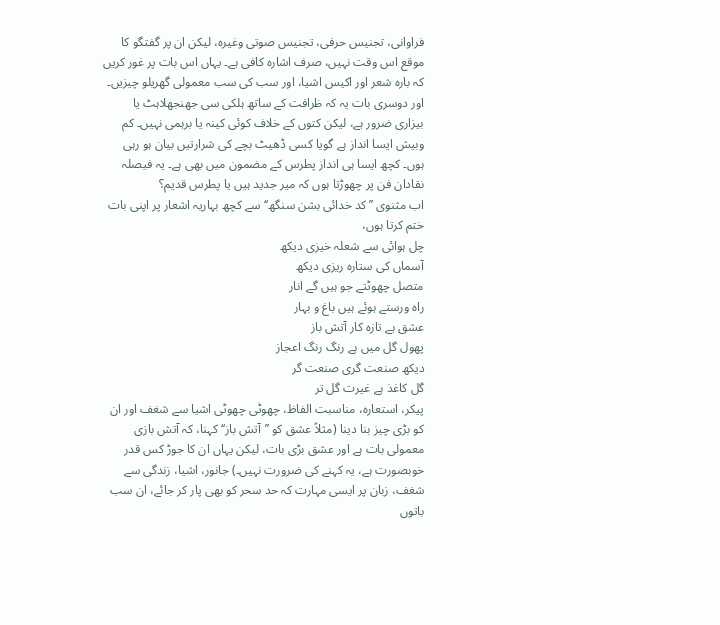فراوانی، تجنیس حرفی، تجنیس صوتی وغیرہ، لیکن ان پر گفتگو کا موقع اس وقت نہیں، صرف اشارہ کافی ہے۔ یہاں اس بات پر غور کریں کہ بارہ شعر اور اکیس اشیا، اور سب کی سب معمولی گھریلو چیزیں۔ اور دوسری بات یہ کہ ظرافت کے ساتھ ہلکی سی جھنجھلاہٹ یا بیزاری ضرور ہے، لیکن کتوں کے خلاف کوئی کینہ یا برہمی نہیں۔ کم وبیش ایسا انداز ہے گویا کسی ڈھیٹ بچے کی شرارتیں بیان ہو رہی ہوں۔ کچھ ایسا ہی انداز پطرس کے مضمون میں بھی ہے۔ یہ فیصلہ نقادان فن پر چھوڑتا ہوں کہ میر جدید ہیں یا پطرس قدیم؟
اب مثنوی ’’کد خدائی بشن سنگھ‘‘ سے کچھ بہاریہ اشعار پر اپنی بات ختم کرتا ہوں،
چل ہوائی سے شعلہ خیزی دیکھ
آسماں کی ستارہ ریزی دیکھ
متصل چھوٹتے جو ہیں گے انار
راہ ورستے ہوئے ہیں باغ و بہار
عشق ہے تازہ کار آتش باز
پھول گل میں ہے رنگ رنگ اعجاز
دیکھ صنعت گری صنعت گر
گل کاغذ ہے غیرت گل تر
پیکر، استعارہ، مناسبت الفاظ، چھوٹی چھوٹی اشیا سے شغف اور ان کو بڑی چیز بنا دینا (مثلاً عشق کو ’’آتش باز‘‘ کہنا، کہ آتش بازی معمولی بات ہے اور عشق بڑی بات، لیکن یہاں ان کا جوڑ کس قدر خوبصورت ہے، یہ کہنے کی ضرورت نہیں۔) جانور، اشیا، زندگی سے شغف، زبان پر ایسی مہارت کہ حد سحر کو بھی پار کر جائے، ان سب باتوں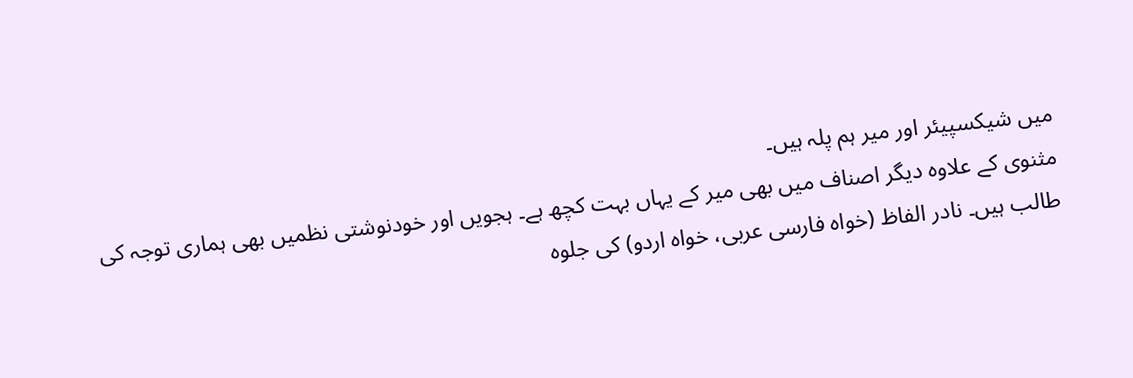میں شیکسپیئر اور میر ہم پلہ ہیں۔
مثنوی کے علاوہ دیگر اصناف میں بھی میر کے یہاں بہت کچھ ہے۔ ہجویں اور خودنوشتی نظمیں بھی ہماری توجہ کی طالب ہیں۔ نادر الفاظ (خواہ فارسی عربی، خواہ اردو) کی جلوہ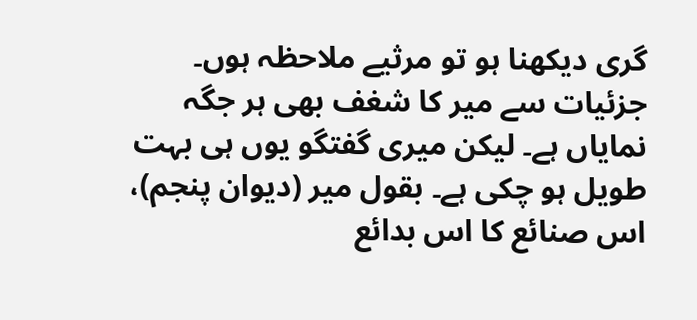گری دیکھنا ہو تو مرثیے ملاحظہ ہوں۔ جزئیات سے میر کا شغف بھی ہر جگہ نمایاں ہے۔ لیکن میری گفتگو یوں ہی بہت طویل ہو چکی ہے۔ بقول میر (دیوان پنجم)،
اس صنائع کا اس بدائع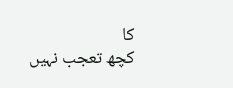کا
کچھ تعجب نہیں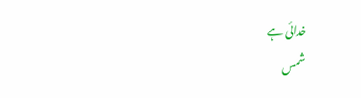خدائی ہے
شمس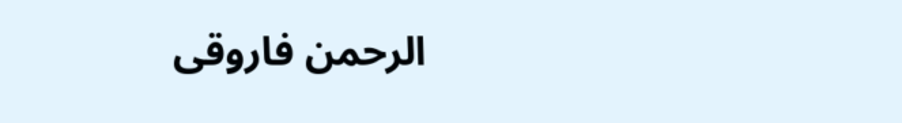الرحمن فاروقی